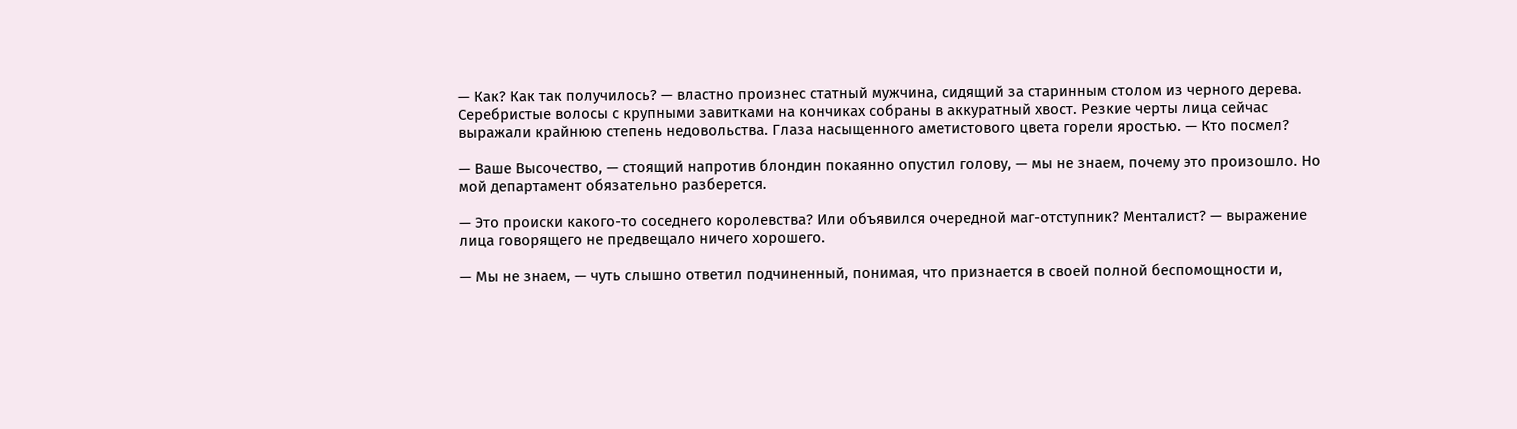— Как? Как так получилось? — властно произнес статный мужчина, сидящий за старинным столом из черного дерева. Серебристые волосы с крупными завитками на кончиках собраны в аккуратный хвост. Резкие черты лица сейчас выражали крайнюю степень недовольства. Глаза насыщенного аметистового цвета горели яростью. — Кто посмел?

— Ваше Высочество, — стоящий напротив блондин покаянно опустил голову, — мы не знаем, почему это произошло. Но мой департамент обязательно разберется.

— Это происки какого-то соседнего королевства? Или объявился очередной маг-отступник? Менталист? — выражение лица говорящего не предвещало ничего хорошего.

— Мы не знаем, — чуть слышно ответил подчиненный, понимая, что признается в своей полной беспомощности и,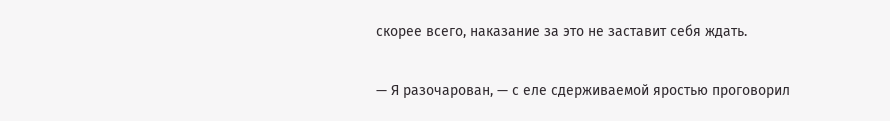скорее всего, наказание за это не заставит себя ждать.

— Я разочарован, — с еле сдерживаемой яростью проговорил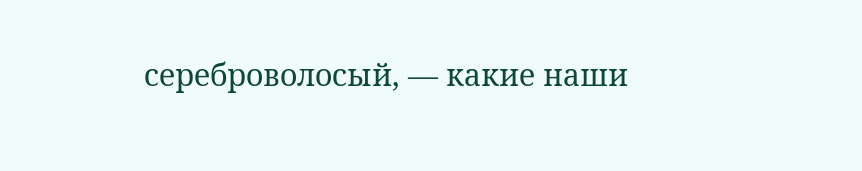сереброволосый, — какие наши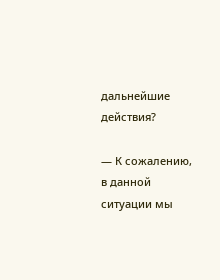дальнейшие действия?

— К сожалению, в данной ситуации мы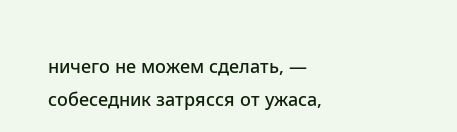ничего не можем сделать, — собеседник затрясся от ужаса,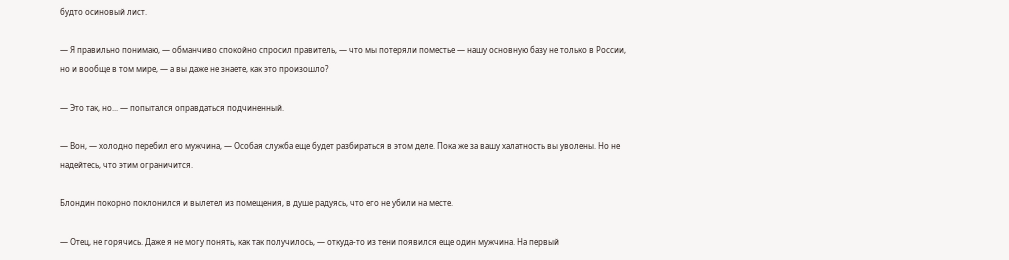будто осиновый лист.

— Я правильно понимаю, — обманчиво спокойно спросил правитель, — что мы потеряли поместье — нашу основную базу не только в России, но и вообще в том мире, — а вы даже не знаете, как это произошло?

— Это так, но... — попытался оправдаться подчиненный.

— Вон, — холодно перебил его мужчина, — Особая служба еще будет разбираться в этом деле. Пока же за вашу халатность вы уволены. Но не надейтесь, что этим ограничится.

Блондин покорно поклонился и вылетел из помещения, в душе радуясь, что его не убили на месте.

— Отец, не горячись. Даже я не могу понять, как так получилось, — откуда-то из тени появился еще один мужчина. На первый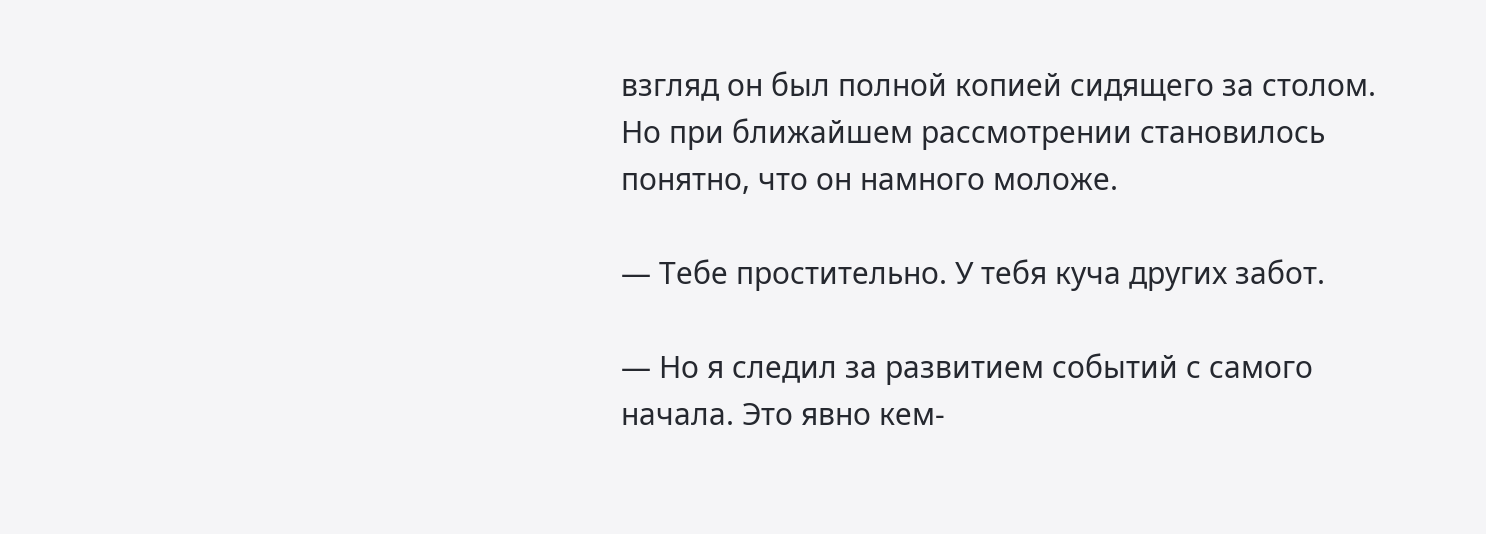взгляд он был полной копией сидящего за столом. Но при ближайшем рассмотрении становилось понятно, что он намного моложе.

— Тебе простительно. У тебя куча других забот.

— Но я следил за развитием событий с самого начала. Это явно кем-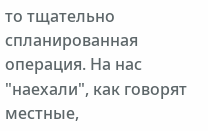то тщательно спланированная операция. На нас "наехали", как говорят местные,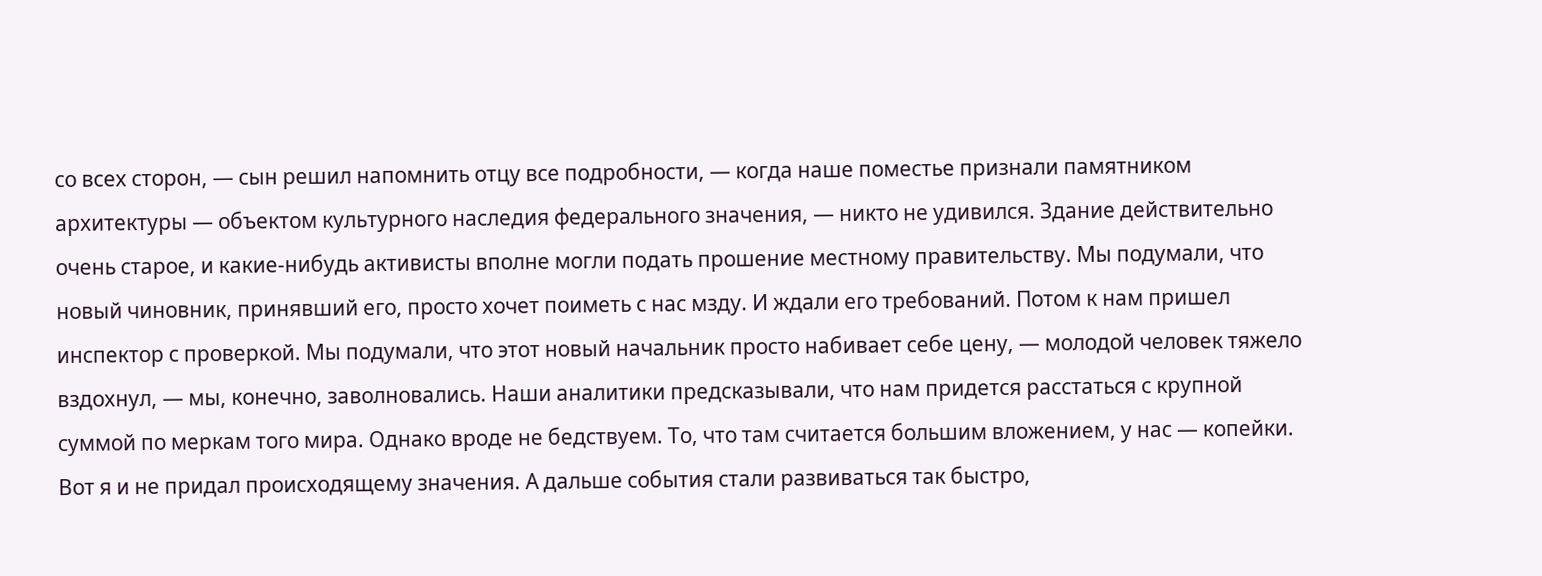со всех сторон, — сын решил напомнить отцу все подробности, — когда наше поместье признали памятником архитектуры — объектом культурного наследия федерального значения, — никто не удивился. Здание действительно очень старое, и какие-нибудь активисты вполне могли подать прошение местному правительству. Мы подумали, что новый чиновник, принявший его, просто хочет поиметь с нас мзду. И ждали его требований. Потом к нам пришел инспектор с проверкой. Мы подумали, что этот новый начальник просто набивает себе цену, — молодой человек тяжело вздохнул, — мы, конечно, заволновались. Наши аналитики предсказывали, что нам придется расстаться с крупной суммой по меркам того мира. Однако вроде не бедствуем. То, что там считается большим вложением, у нас — копейки. Вот я и не придал происходящему значения. А дальше события стали развиваться так быстро,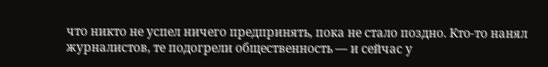что никто не успел ничего предпринять, пока не стало поздно. Кто-то нанял журналистов, те подогрели общественность — и сейчас у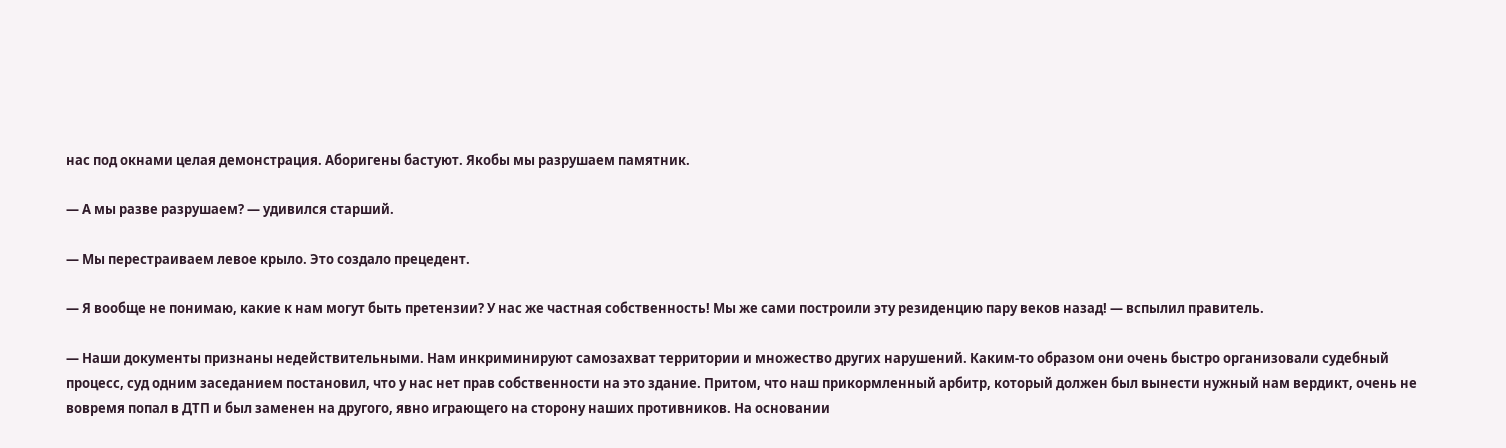нас под окнами целая демонстрация. Аборигены бастуют. Якобы мы разрушаем памятник.

— А мы разве разрушаем? — удивился старший.

— Мы перестраиваем левое крыло. Это создало прецедент.

— Я вообще не понимаю, какие к нам могут быть претензии? У нас же частная собственность! Мы же сами построили эту резиденцию пару веков назад! — вспылил правитель.

— Наши документы признаны недействительными. Нам инкриминируют самозахват территории и множество других нарушений. Каким-то образом они очень быстро организовали судебный процесс, суд одним заседанием постановил, что у нас нет прав собственности на это здание. Притом, что наш прикормленный арбитр, который должен был вынести нужный нам вердикт, очень не вовремя попал в ДТП и был заменен на другого, явно играющего на сторону наших противников. На основании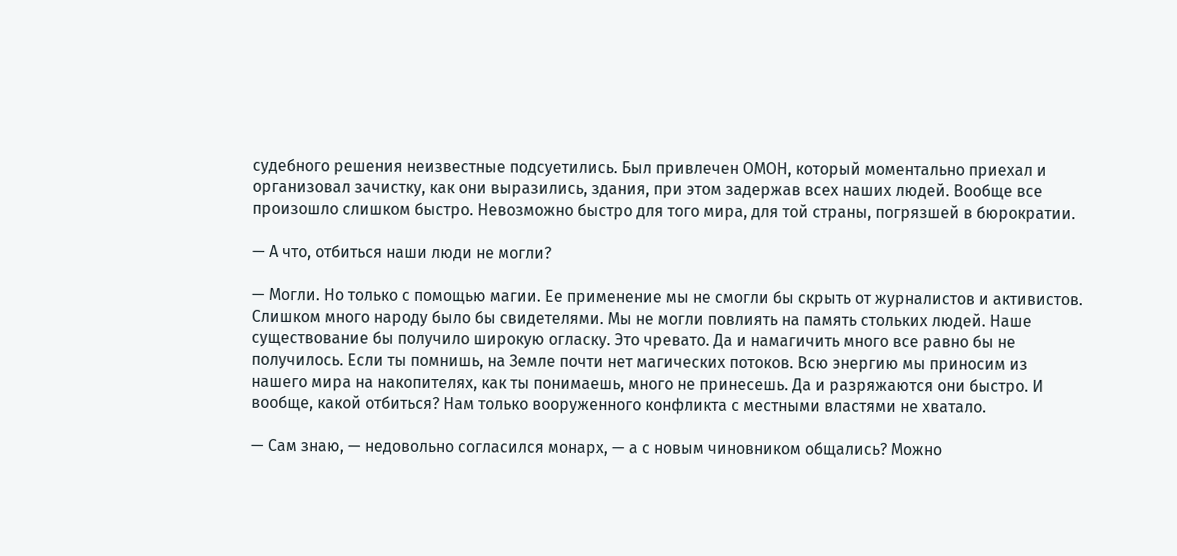судебного решения неизвестные подсуетились. Был привлечен ОМОН, который моментально приехал и организовал зачистку, как они выразились, здания, при этом задержав всех наших людей. Вообще все произошло слишком быстро. Невозможно быстро для того мира, для той страны, погрязшей в бюрократии.

— А что, отбиться наши люди не могли?

— Могли. Но только с помощью магии. Ее применение мы не смогли бы скрыть от журналистов и активистов. Слишком много народу было бы свидетелями. Мы не могли повлиять на память стольких людей. Наше существование бы получило широкую огласку. Это чревато. Да и намагичить много все равно бы не получилось. Если ты помнишь, на Земле почти нет магических потоков. Всю энергию мы приносим из нашего мира на накопителях, как ты понимаешь, много не принесешь. Да и разряжаются они быстро. И вообще, какой отбиться? Нам только вооруженного конфликта с местными властями не хватало.

— Сам знаю, — недовольно согласился монарх, — а с новым чиновником общались? Можно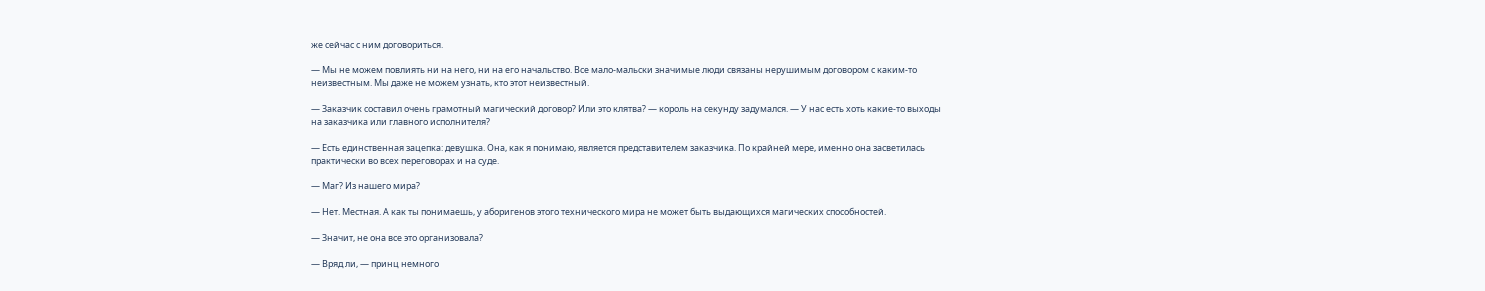же сейчас с ним договориться.

— Мы не можем повлиять ни на него, ни на его начальство. Все мало-мальски значимые люди связаны нерушимым договором с каким-то неизвестным. Мы даже не можем узнать, кто этот неизвестный.

— Заказчик составил очень грамотный магический договор? Или это клятва? — король на секунду задумался. — У нас есть хоть какие-то выходы на заказчика или главного исполнителя?

— Есть единственная зацепка: девушка. Она, как я понимаю, является представителем заказчика. По крайней мере, именно она засветилась практически во всех переговорах и на суде.

— Маг? Из нашего мира?

— Нет. Местная. А как ты понимаешь, у аборигенов этого технического мира не может быть выдающихся магических способностей.

— Значит, не она все это организовала?

— Вряд ли, — принц немного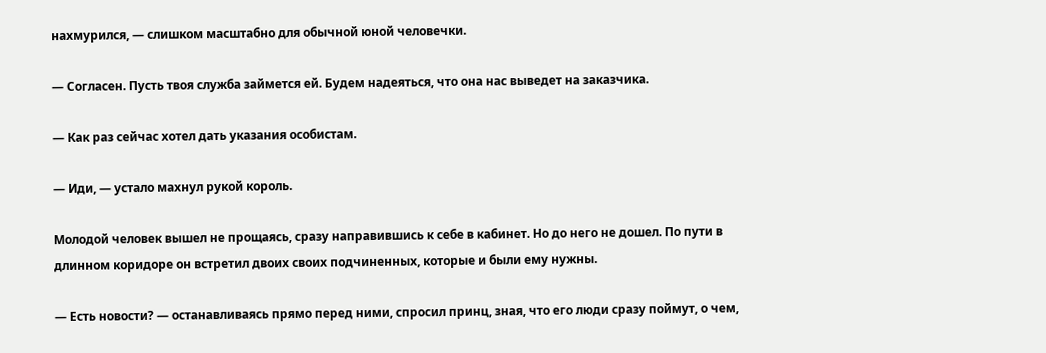нахмурился, — слишком масштабно для обычной юной человечки.

— Согласен. Пусть твоя служба займется ей. Будем надеяться, что она нас выведет на заказчика.

— Как раз сейчас хотел дать указания особистам.

— Иди, — устало махнул рукой король.

Молодой человек вышел не прощаясь, сразу направившись к себе в кабинет. Но до него не дошел. По пути в длинном коридоре он встретил двоих своих подчиненных, которые и были ему нужны.

— Есть новости? — останавливаясь прямо перед ними, спросил принц, зная, что его люди сразу поймут, о чем,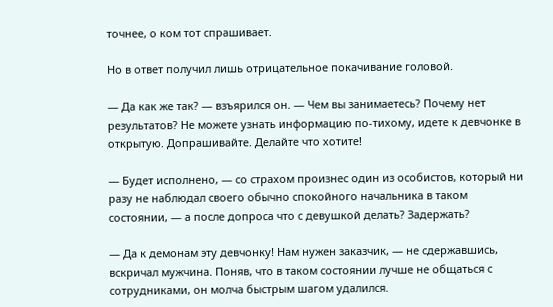точнее, о ком тот спрашивает.

Но в ответ получил лишь отрицательное покачивание головой.

— Да как же так? — взъярился он. — Чем вы занимаетесь? Почему нет результатов? Не можете узнать информацию по-тихому, идете к девчонке в открытую. Допрашивайте. Делайте что хотите!

— Будет исполнено, — со страхом произнес один из особистов, который ни разу не наблюдал своего обычно спокойного начальника в таком состоянии, — а после допроса что с девушкой делать? Задержать?

— Да к демонам эту девчонку! Нам нужен заказчик, — не сдержавшись, вскричал мужчина. Поняв, что в таком состоянии лучше не общаться с сотрудниками, он молча быстрым шагом удалился.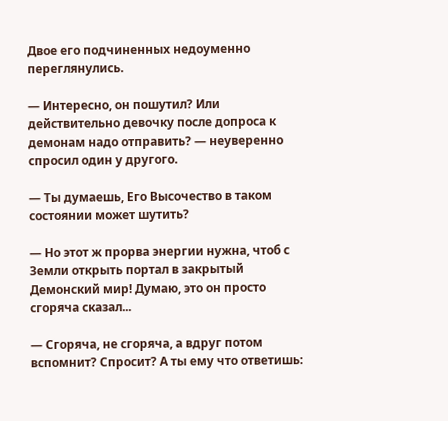Двое его подчиненных недоуменно переглянулись.

— Интересно, он пошутил? Или действительно девочку после допроса к демонам надо отправить? — неуверенно спросил один у другого.

— Ты думаешь, Его Высочество в таком состоянии может шутить?

— Но этот ж прорва энергии нужна, чтоб с Земли открыть портал в закрытый Демонский мир! Думаю, это он просто сгоряча сказал...

— Сгоряча, не сгоряча, а вдруг потом вспомнит? Спросит? А ты ему что ответишь: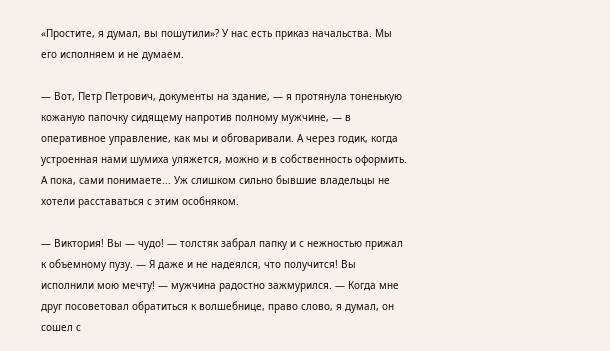«Простите, я думал, вы пошутили»? У нас есть приказ начальства. Мы его исполняем и не думаем.

— Вот, Петр Петрович, документы на здание, — я протянула тоненькую кожаную папочку сидящему напротив полному мужчине, — в оперативное управление, как мы и обговаривали. А через годик, когда устроенная нами шумиха уляжется, можно и в собственность оформить. А пока, сами понимаете... Уж слишком сильно бывшие владельцы не хотели расставаться с этим особняком.

— Виктория! Вы — чудо! — толстяк забрал папку и с нежностью прижал к объемному пузу. — Я даже и не надеялся, что получится! Вы исполнили мою мечту! — мужчина радостно зажмурился. — Когда мне друг посоветовал обратиться к волшебнице, право слово, я думал, он сошел с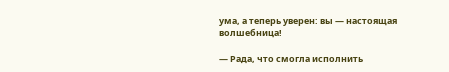ума, а теперь уверен: вы — настоящая волшебница!

— Рада, что смогла исполнить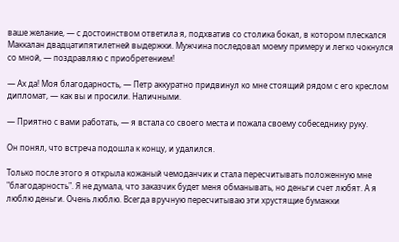ваше желание, — с достоинством ответила я, подхватив со столика бокал, в котором плескался Маккалан двадцатипятилетней выдержки. Мужчина последовал моему примеру и легко чокнулся со мной, — поздравляю с приобретением!

— Ах да! Моя благодарность, — Петр аккуратно придвинул ко мне стоящий рядом с его креслом дипломат, — как вы и просили. Наличными.

— Приятно с вами работать, — я встала со своего места и пожала своему собеседнику руку.

Он понял, что встреча подошла к концу, и удалился.

Только после этого я открыла кожаный чемоданчик и стала пересчитывать положенную мне "благодарность". Я не думала, что заказчик будет меня обманывать, но деньги счет любят. А я люблю деньги. Очень люблю. Всегда вручную пересчитываю эти хрустящие бумажки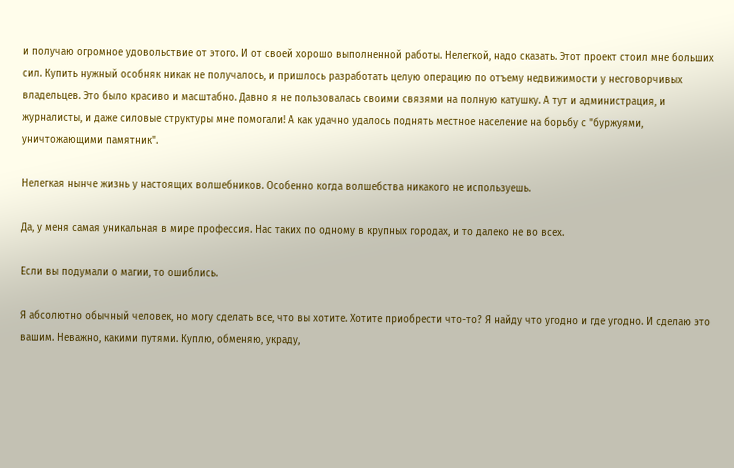и получаю огромное удовольствие от этого. И от своей хорошо выполненной работы. Нелегкой, надо сказать. Этот проект стоил мне больших сил. Купить нужный особняк никак не получалось, и пришлось разработать целую операцию по отъему недвижимости у несговорчивых владельцев. Это было красиво и масштабно. Давно я не пользовалась своими связями на полную катушку. А тут и администрация, и журналисты, и даже силовые структуры мне помогали! А как удачно удалось поднять местное население на борьбу с "буржуями, уничтожающими памятник".

Нелегкая нынче жизнь у настоящих волшебников. Особенно когда волшебства никакого не используешь.

Да, у меня самая уникальная в мире профессия. Нас таких по одному в крупных городах, и то далеко не во всех.

Если вы подумали о магии, то ошиблись.

Я абсолютно обычный человек, но могу сделать все, что вы хотите. Хотите приобрести что-то? Я найду что угодно и где угодно. И сделаю это вашим. Неважно, какими путями. Куплю, обменяю, украду,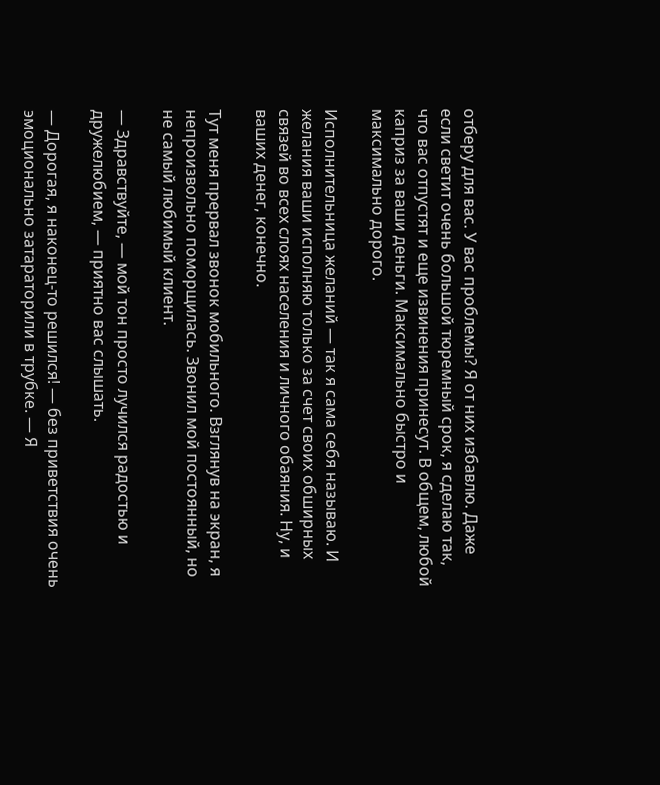отберу для вас. У вас проблемы? Я от них избавлю. Даже если светит очень большой тюремный срок, я сделаю так, что вас отпустят и еще извинения принесут. В общем, любой каприз за ваши деньги. Максимально быстро и максимально дорого.

Исполнительница желаний — так я сама себя называю. И желания ваши исполняю только за счет своих обширных связей во всех слоях населения и личного обаяния. Ну, и ваших денег, конечно.

Тут меня прервал звонок мобильного. Взглянув на экран, я непроизвольно поморщилась. Звонил мой постоянный, но не самый любимый клиент.

— Здравствуйте, — мой тон просто лучился радостью и дружелюбием, — приятно вас слышать.

— Дорогая, я наконец-то решился! — без приветствия очень эмоционально затараторили в трубке. — Я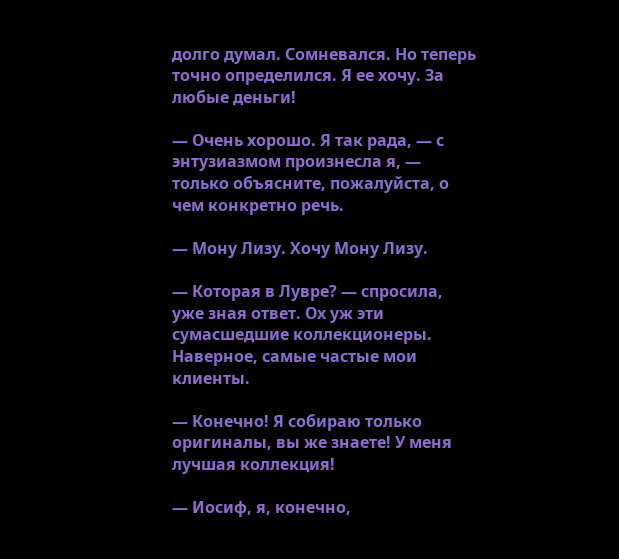долго думал. Сомневался. Но теперь точно определился. Я ее хочу. За любые деньги!

— Очень хорошо. Я так рада, — с энтузиазмом произнесла я, — только объясните, пожалуйста, о чем конкретно речь.

— Мону Лизу. Хочу Мону Лизу.

— Которая в Лувре? — спросила, уже зная ответ. Ох уж эти сумасшедшие коллекционеры. Наверное, самые частые мои клиенты.

— Конечно! Я собираю только оригиналы, вы же знаете! У меня лучшая коллекция!

— Иосиф, я, конечно,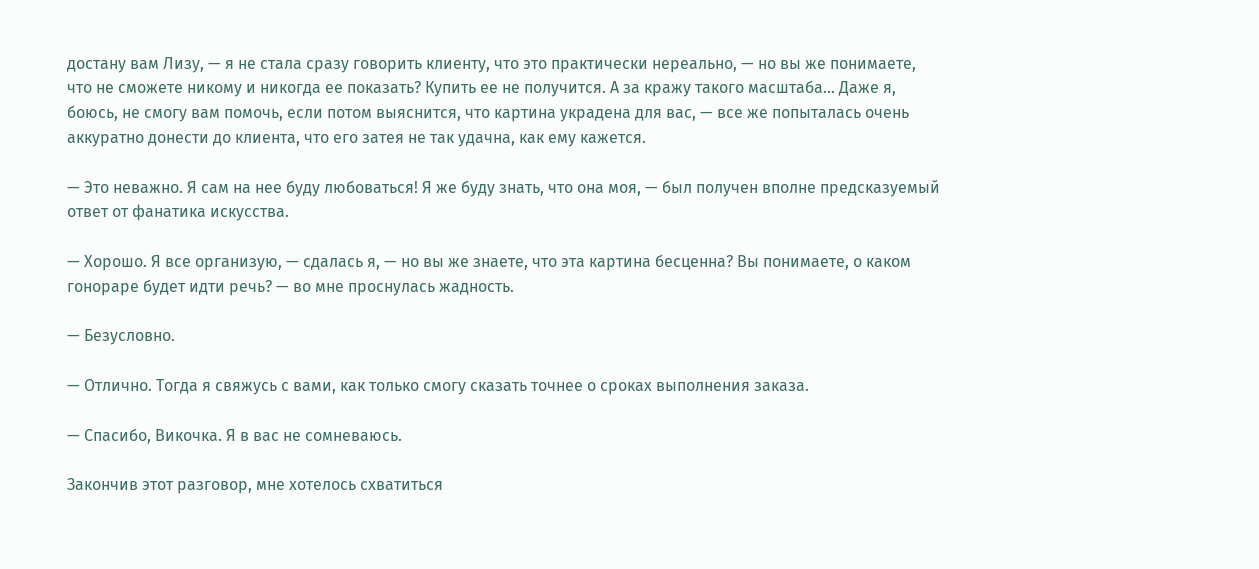достану вам Лизу, — я не стала сразу говорить клиенту, что это практически нереально, — но вы же понимаете, что не сможете никому и никогда ее показать? Купить ее не получится. А за кражу такого масштаба... Даже я, боюсь, не смогу вам помочь, если потом выяснится, что картина украдена для вас, — все же попыталась очень аккуратно донести до клиента, что его затея не так удачна, как ему кажется.

— Это неважно. Я сам на нее буду любоваться! Я же буду знать, что она моя, — был получен вполне предсказуемый ответ от фанатика искусства.

— Хорошо. Я все организую, — сдалась я, — но вы же знаете, что эта картина бесценна? Вы понимаете, о каком гонораре будет идти речь? — во мне проснулась жадность.

— Безусловно.

— Отлично. Тогда я свяжусь с вами, как только смогу сказать точнее о сроках выполнения заказа.

— Спасибо, Викочка. Я в вас не сомневаюсь.

Закончив этот разговор, мне хотелось схватиться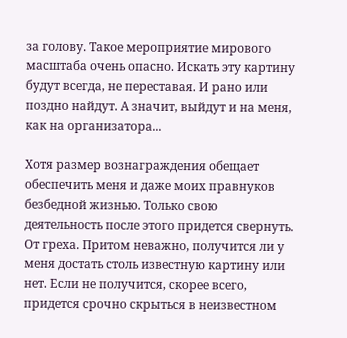за голову. Такое мероприятие мирового масштаба очень опасно. Искать эту картину будут всегда, не переставая. И рано или поздно найдут. А значит, выйдут и на меня, как на организатора...

Хотя размер вознаграждения обещает обеспечить меня и даже моих правнуков безбедной жизнью. Только свою деятельность после этого придется свернуть. От греха. Притом неважно, получится ли у меня достать столь известную картину или нет. Если не получится, скорее всего, придется срочно скрыться в неизвестном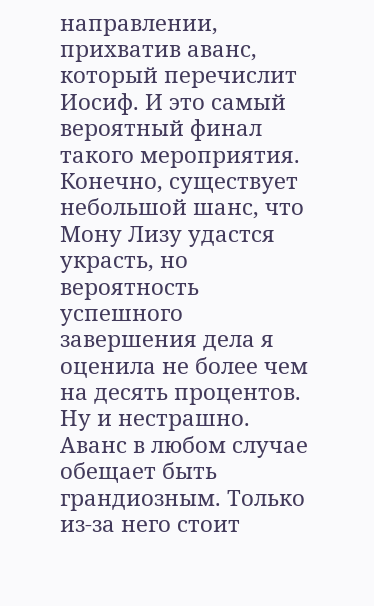направлении, прихватив аванс, который перечислит Иосиф. И это самый вероятный финал такого мероприятия. Конечно, существует небольшой шанс, что Мону Лизу удастся украсть, но вероятность успешного завершения дела я оценила не более чем на десять процентов. Ну и нестрашно. Аванс в любом случае обещает быть грандиозным. Только из-за него стоит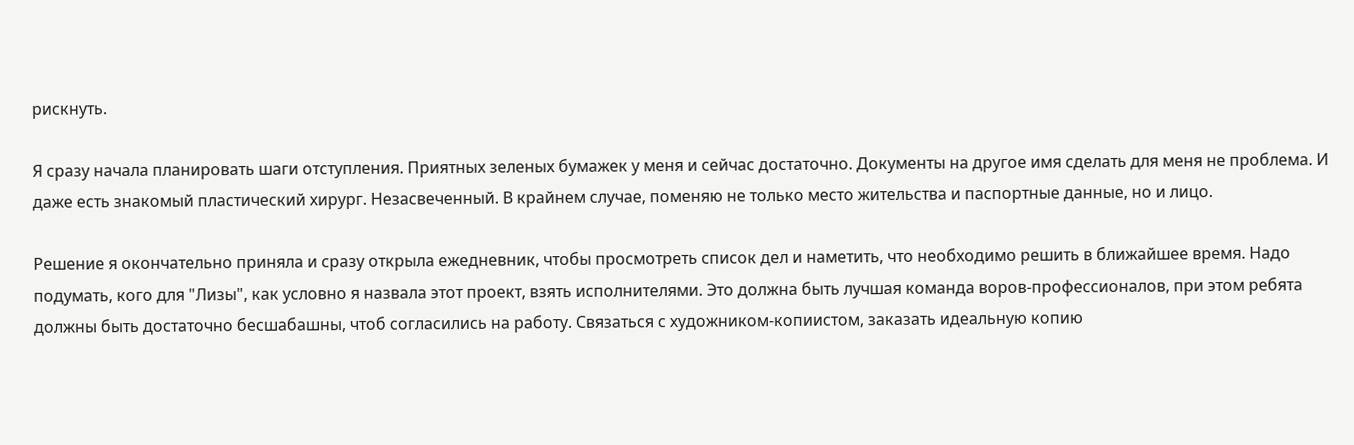рискнуть.

Я сразу начала планировать шаги отступления. Приятных зеленых бумажек у меня и сейчас достаточно. Документы на другое имя сделать для меня не проблема. И даже есть знакомый пластический хирург. Незасвеченный. В крайнем случае, поменяю не только место жительства и паспортные данные, но и лицо.

Решение я окончательно приняла и сразу открыла ежедневник, чтобы просмотреть список дел и наметить, что необходимо решить в ближайшее время. Надо подумать, кого для "Лизы", как условно я назвала этот проект, взять исполнителями. Это должна быть лучшая команда воров-профессионалов, при этом ребята должны быть достаточно бесшабашны, чтоб согласились на работу. Связаться с художником-копиистом, заказать идеальную копию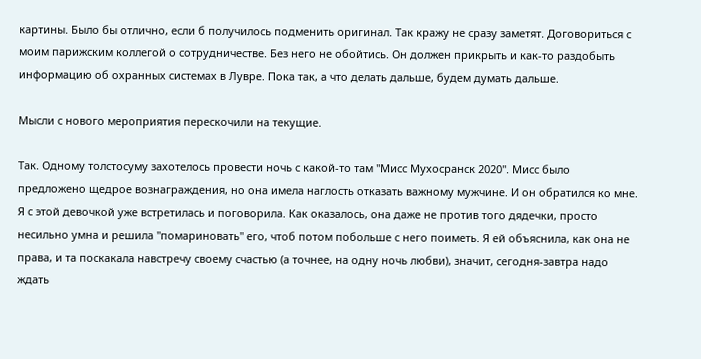картины. Было бы отлично, если б получилось подменить оригинал. Так кражу не сразу заметят. Договориться с моим парижским коллегой о сотрудничестве. Без него не обойтись. Он должен прикрыть и как-то раздобыть информацию об охранных системах в Лувре. Пока так, а что делать дальше, будем думать дальше.

Мысли с нового мероприятия перескочили на текущие.

Так. Одному толстосуму захотелось провести ночь с какой-то там "Мисс Мухосранск 2020". Мисс было предложено щедрое вознаграждения, но она имела наглость отказать важному мужчине. И он обратился ко мне. Я с этой девочкой уже встретилась и поговорила. Как оказалось, она даже не против того дядечки, просто несильно умна и решила "помариновать" его, чтоб потом побольше с него поиметь. Я ей объяснила, как она не права, и та поскакала навстречу своему счастью (а точнее, на одну ночь любви), значит, сегодня-завтра надо ждать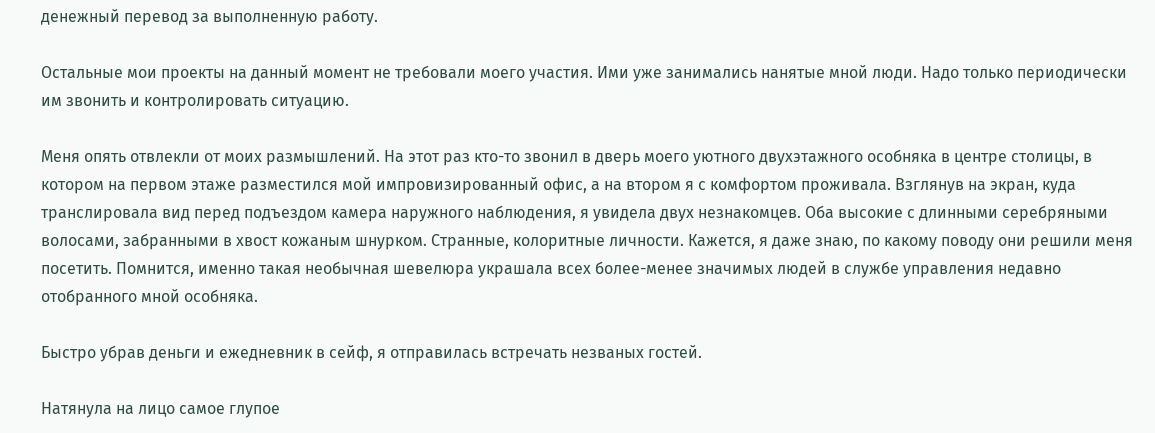денежный перевод за выполненную работу.

Остальные мои проекты на данный момент не требовали моего участия. Ими уже занимались нанятые мной люди. Надо только периодически им звонить и контролировать ситуацию.

Меня опять отвлекли от моих размышлений. На этот раз кто-то звонил в дверь моего уютного двухэтажного особняка в центре столицы, в котором на первом этаже разместился мой импровизированный офис, а на втором я с комфортом проживала. Взглянув на экран, куда транслировала вид перед подъездом камера наружного наблюдения, я увидела двух незнакомцев. Оба высокие с длинными серебряными волосами, забранными в хвост кожаным шнурком. Странные, колоритные личности. Кажется, я даже знаю, по какому поводу они решили меня посетить. Помнится, именно такая необычная шевелюра украшала всех более-менее значимых людей в службе управления недавно отобранного мной особняка.

Быстро убрав деньги и ежедневник в сейф, я отправилась встречать незваных гостей.

Натянула на лицо самое глупое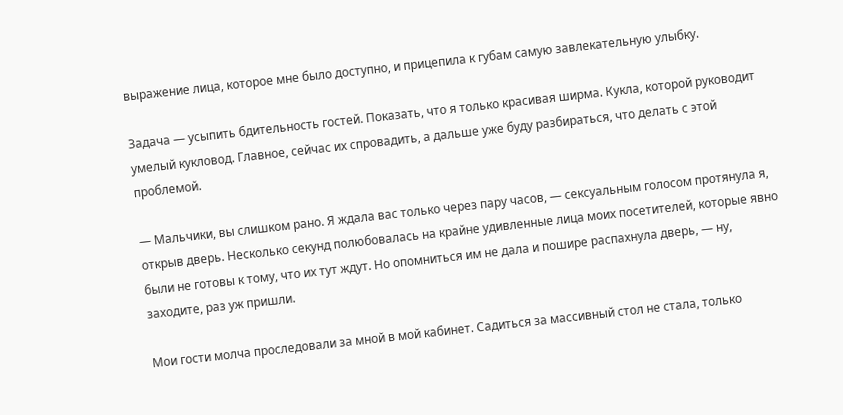выражение лица, которое мне было доступно, и прицепила к губам самую завлекательную улыбку.

Задача — усыпить бдительность гостей. Показать, что я только красивая ширма. Кукла, которой руководит умелый кукловод. Главное, сейчас их спровадить, а дальше уже буду разбираться, что делать с этой проблемой.

— Мальчики, вы слишком рано. Я ждала вас только через пару часов, — сексуальным голосом протянула я, открыв дверь. Несколько секунд полюбовалась на крайне удивленные лица моих посетителей, которые явно были не готовы к тому, что их тут ждут. Но опомниться им не дала и пошире распахнула дверь, — ну, заходите, раз уж пришли.

Мои гости молча проследовали за мной в мой кабинет. Садиться за массивный стол не стала, только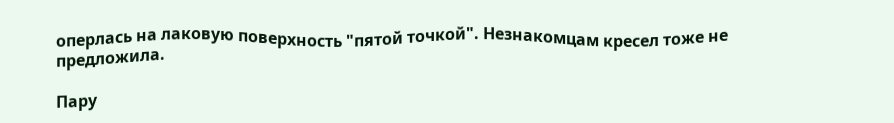оперлась на лаковую поверхность "пятой точкой". Незнакомцам кресел тоже не предложила.

Пару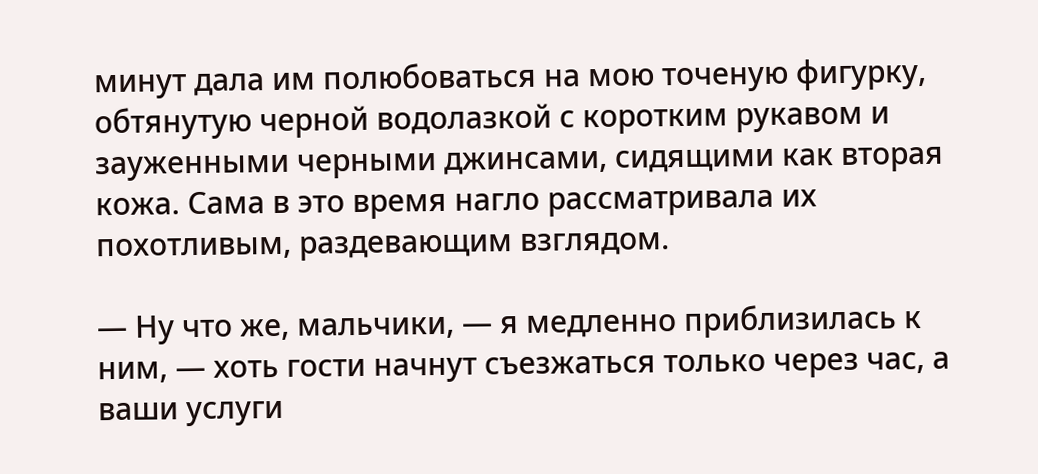минут дала им полюбоваться на мою точеную фигурку, обтянутую черной водолазкой с коротким рукавом и зауженными черными джинсами, сидящими как вторая кожа. Сама в это время нагло рассматривала их похотливым, раздевающим взглядом.

— Ну что же, мальчики, — я медленно приблизилась к ним, — хоть гости начнут съезжаться только через час, а ваши услуги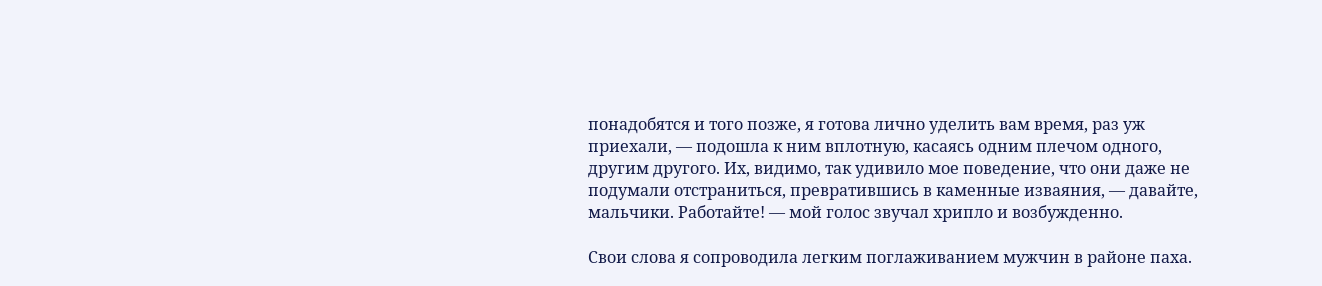понадобятся и того позже, я готова лично уделить вам время, раз уж приехали, — подошла к ним вплотную, касаясь одним плечом одного, другим другого. Их, видимо, так удивило мое поведение, что они даже не подумали отстраниться, превратившись в каменные изваяния, — давайте, мальчики. Работайте! — мой голос звучал хрипло и возбужденно.

Свои слова я сопроводила легким поглаживанием мужчин в районе паха.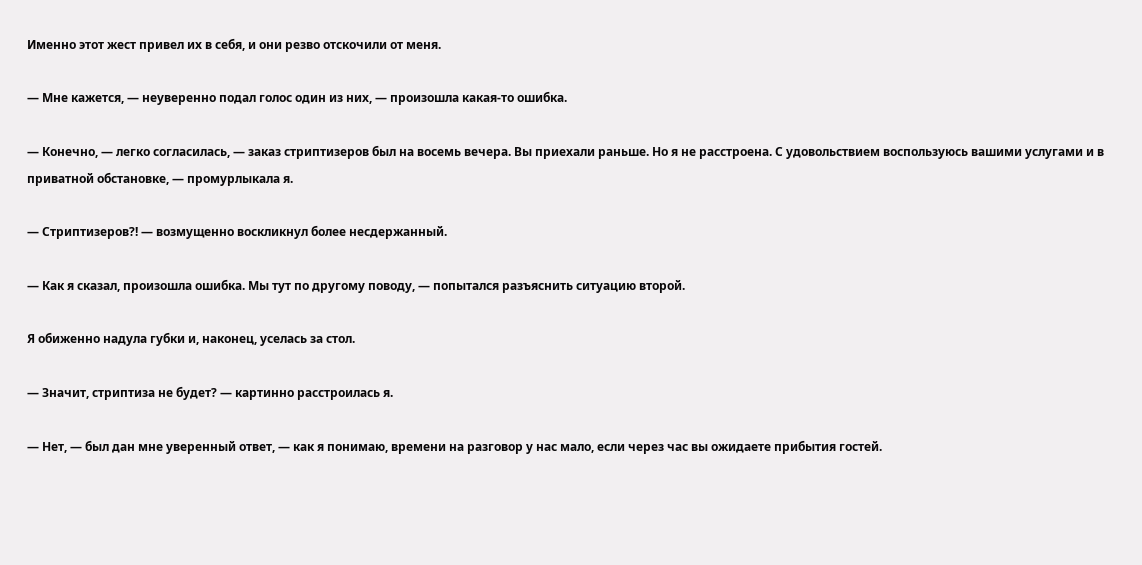Именно этот жест привел их в себя, и они резво отскочили от меня.

— Мне кажется, — неуверенно подал голос один из них, — произошла какая-то ошибка.

— Конечно, — легко согласилась, — заказ стриптизеров был на восемь вечера. Вы приехали раньше. Но я не расстроена. С удовольствием воспользуюсь вашими услугами и в приватной обстановке, — промурлыкала я.

— Стриптизеров?! — возмущенно воскликнул более несдержанный.

— Как я сказал, произошла ошибка. Мы тут по другому поводу, — попытался разъяснить ситуацию второй.

Я обиженно надула губки и, наконец, уселась за стол.

— Значит, стриптиза не будет? — картинно расстроилась я.

— Нет, — был дан мне уверенный ответ, — как я понимаю, времени на разговор у нас мало, если через час вы ожидаете прибытия гостей.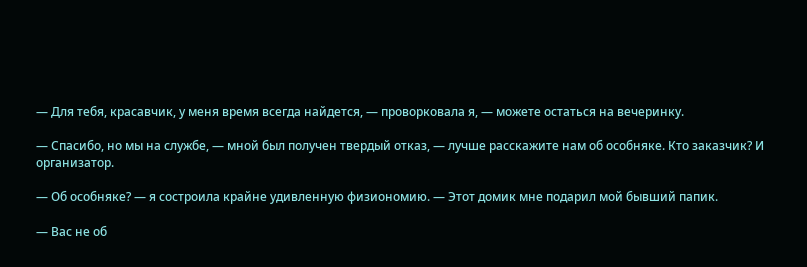— Для тебя, красавчик, у меня время всегда найдется, — проворковала я, — можете остаться на вечеринку.

— Спасибо, но мы на службе, — мной был получен твердый отказ, — лучше расскажите нам об особняке. Кто заказчик? И организатор.

— Об особняке? — я состроила крайне удивленную физиономию. — Этот домик мне подарил мой бывший папик.

— Вас не об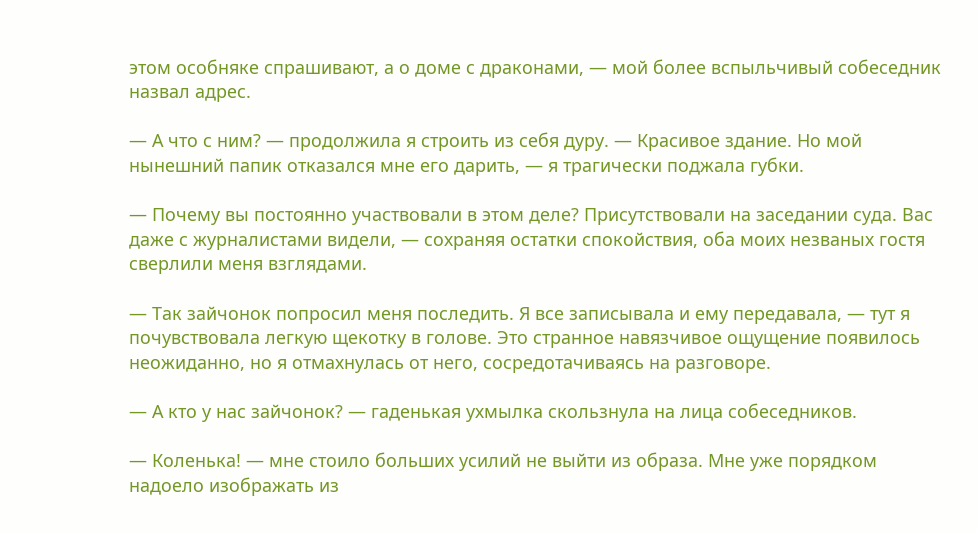этом особняке спрашивают, а о доме с драконами, — мой более вспыльчивый собеседник назвал адрес.

— А что с ним? — продолжила я строить из себя дуру. — Красивое здание. Но мой нынешний папик отказался мне его дарить, — я трагически поджала губки.

— Почему вы постоянно участвовали в этом деле? Присутствовали на заседании суда. Вас даже с журналистами видели, — сохраняя остатки спокойствия, оба моих незваных гостя сверлили меня взглядами.

— Так зайчонок попросил меня последить. Я все записывала и ему передавала, — тут я почувствовала легкую щекотку в голове. Это странное навязчивое ощущение появилось неожиданно, но я отмахнулась от него, сосредотачиваясь на разговоре.

— А кто у нас зайчонок? — гаденькая ухмылка скользнула на лица собеседников.

— Коленька! — мне стоило больших усилий не выйти из образа. Мне уже порядком надоело изображать из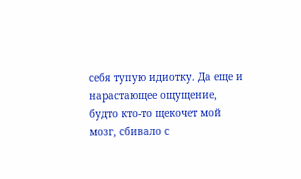себя тупую идиотку. Да еще и нарастающее ощущение, будто кто-то щекочет мой мозг, сбивало с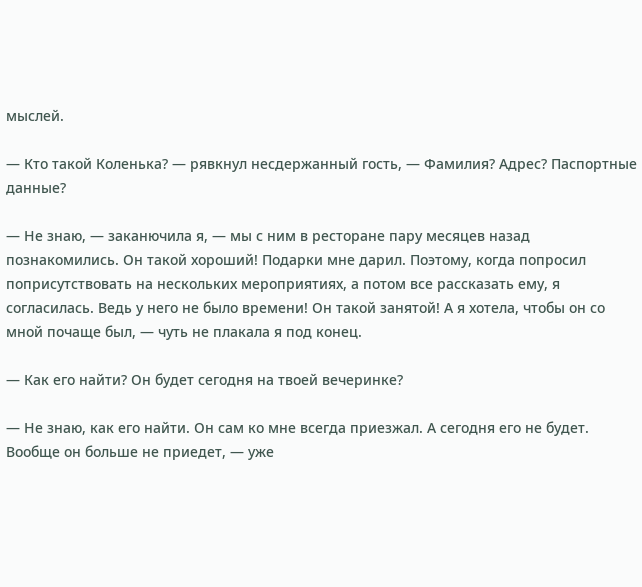мыслей.

— Кто такой Коленька? — рявкнул несдержанный гость, — Фамилия? Адрес? Паспортные данные?

— Не знаю, — заканючила я, — мы с ним в ресторане пару месяцев назад познакомились. Он такой хороший! Подарки мне дарил. Поэтому, когда попросил поприсутствовать на нескольких мероприятиях, а потом все рассказать ему, я согласилась. Ведь у него не было времени! Он такой занятой! А я хотела, чтобы он со мной почаще был, — чуть не плакала я под конец.

— Как его найти? Он будет сегодня на твоей вечеринке?

— Не знаю, как его найти. Он сам ко мне всегда приезжал. А сегодня его не будет. Вообще он больше не приедет, — уже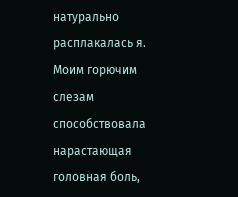натурально расплакалась я. Моим горючим слезам способствовала нарастающая головная боль,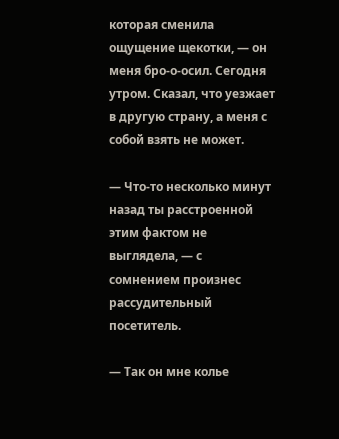которая сменила ощущение щекотки, — он меня бро-о-осил. Сегодня утром. Сказал, что уезжает в другую страну, а меня с собой взять не может.

— Что-то несколько минут назад ты расстроенной этим фактом не выглядела, — с сомнением произнес рассудительный посетитель.

— Так он мне колье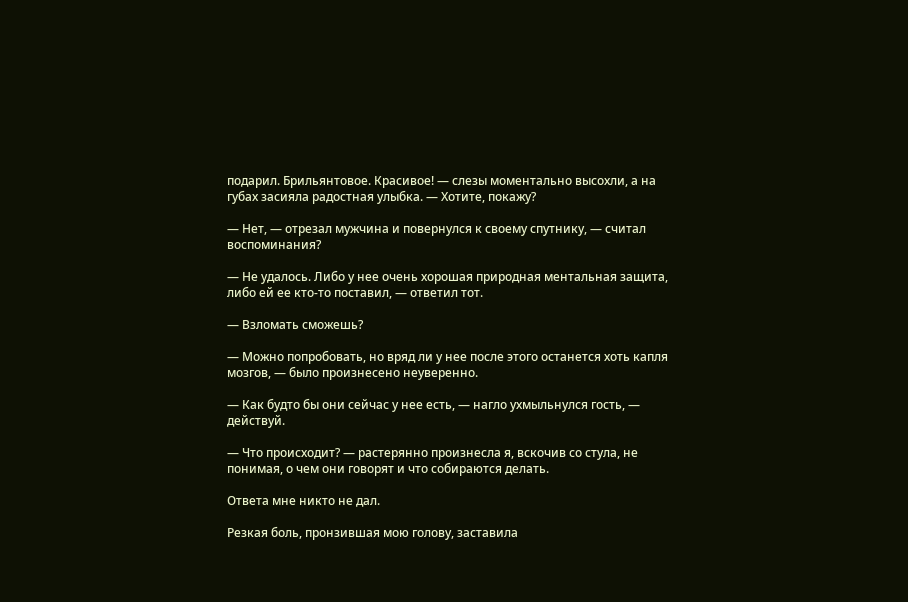подарил. Брильянтовое. Красивое! — слезы моментально высохли, а на губах засияла радостная улыбка. — Хотите, покажу?

— Нет, — отрезал мужчина и повернулся к своему спутнику, — считал воспоминания?

— Не удалось. Либо у нее очень хорошая природная ментальная защита, либо ей ее кто-то поставил, — ответил тот.

— Взломать сможешь?

— Можно попробовать, но вряд ли у нее после этого останется хоть капля мозгов, — было произнесено неуверенно.

— Как будто бы они сейчас у нее есть, — нагло ухмыльнулся гость, — действуй.

— Что происходит? — растерянно произнесла я, вскочив со стула, не понимая, о чем они говорят и что собираются делать.

Ответа мне никто не дал.

Резкая боль, пронзившая мою голову, заставила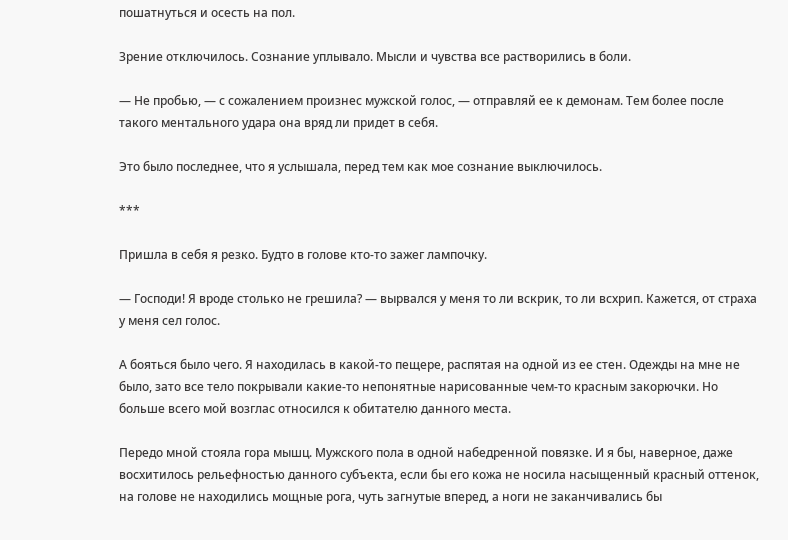пошатнуться и осесть на пол.

Зрение отключилось. Сознание уплывало. Мысли и чувства все растворились в боли.

— Не пробью, — с сожалением произнес мужской голос, — отправляй ее к демонам. Тем более после такого ментального удара она вряд ли придет в себя.

Это было последнее, что я услышала, перед тем как мое сознание выключилось.

***

Пришла в себя я резко. Будто в голове кто-то зажег лампочку.

— Господи! Я вроде столько не грешила? — вырвался у меня то ли вскрик, то ли всхрип. Кажется, от страха у меня сел голос.

А бояться было чего. Я находилась в какой-то пещере, распятая на одной из ее стен. Одежды на мне не было, зато все тело покрывали какие-то непонятные нарисованные чем-то красным закорючки. Но больше всего мой возглас относился к обитателю данного места.

Передо мной стояла гора мышц. Мужского пола в одной набедренной повязке. И я бы, наверное, даже восхитилось рельефностью данного субъекта, если бы его кожа не носила насыщенный красный оттенок, на голове не находились мощные рога, чуть загнутые вперед, а ноги не заканчивались бы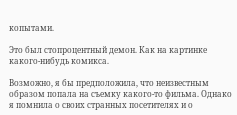копытами.

Это был стопроцентный демон. Как на картинке какого-нибудь комикса.

Возможно, я бы предположила, что неизвестным образом попала на съемку какого-то фильма. Однако я помнила о своих странных посетителях и о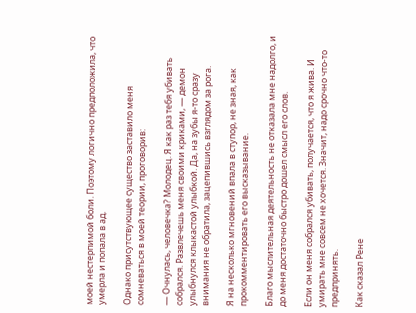моей нестерпимой боли. Поэтому логично предположила, что умерла и попала в ад.

Однако присутствующее существо заставило меня сомневаться в моей теории, проговорив:

— Очнулась, человечка? Молодец. Я как раз тебя убивать собрался. Развлечешь меня своими криками, — демон улыбнулся клыкастой улыбкой. Да, на зубы я-то сразу внимания не обратила, зацепившись взглядом за рога.

Я на несколько мгновений впала в ступор, не зная, как прокомментировать его высказывание.

Благо мыслительная деятельность не отказала мне надолго, и до меня достаточно быстро дошел смысл его слов.

Если он меня собрался убивать, получается, что я жива. И умирать мне совсем не хочется. Значит, надо срочно что-то предпринять.

Как сказал Рене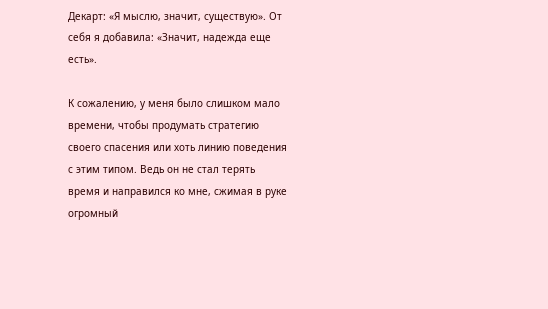Декарт: «Я мыслю, значит, существую». От себя я добавила: «Значит, надежда еще есть».

К сожалению, у меня было слишком мало времени, чтобы продумать стратегию своего спасения или хоть линию поведения с этим типом. Ведь он не стал терять время и направился ко мне, сжимая в руке огромный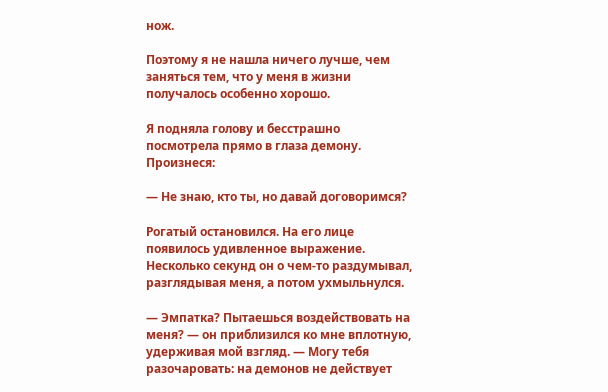нож.

Поэтому я не нашла ничего лучше, чем заняться тем, что у меня в жизни получалось особенно хорошо.

Я подняла голову и бесстрашно посмотрела прямо в глаза демону. Произнеся:

— Не знаю, кто ты, но давай договоримся?

Рогатый остановился. На его лице появилось удивленное выражение. Несколько секунд он о чем-то раздумывал, разглядывая меня, а потом ухмыльнулся.

— Эмпатка? Пытаешься воздействовать на меня? — он приблизился ко мне вплотную, удерживая мой взгляд. — Могу тебя разочаровать: на демонов не действует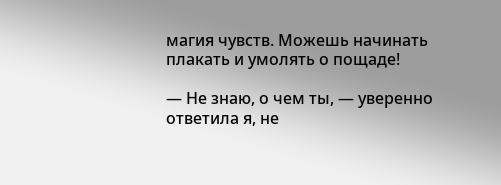магия чувств. Можешь начинать плакать и умолять о пощаде!

— Не знаю, о чем ты, — уверенно ответила я, не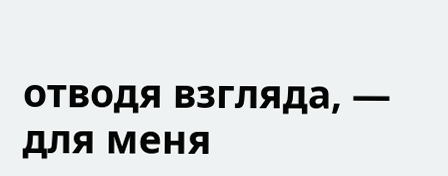отводя взгляда, — для меня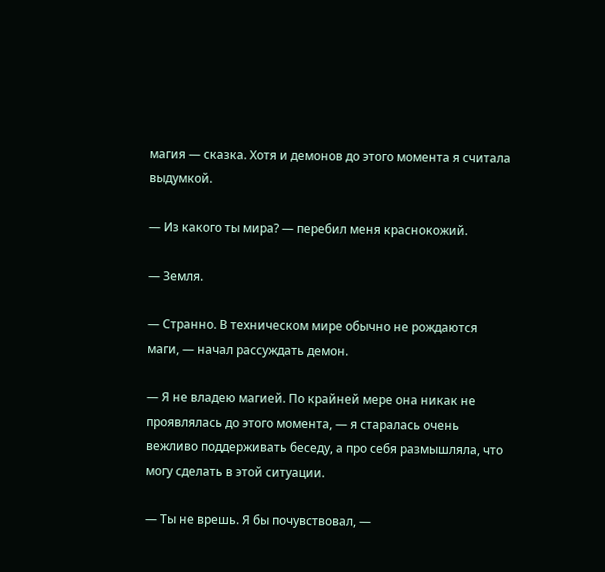магия — сказка. Хотя и демонов до этого момента я считала выдумкой.

— Из какого ты мира? — перебил меня краснокожий.

— Земля.

— Странно. В техническом мире обычно не рождаются маги, — начал рассуждать демон.

— Я не владею магией. По крайней мере она никак не проявлялась до этого момента, — я старалась очень вежливо поддерживать беседу, а про себя размышляла, что могу сделать в этой ситуации.

— Ты не врешь. Я бы почувствовал, —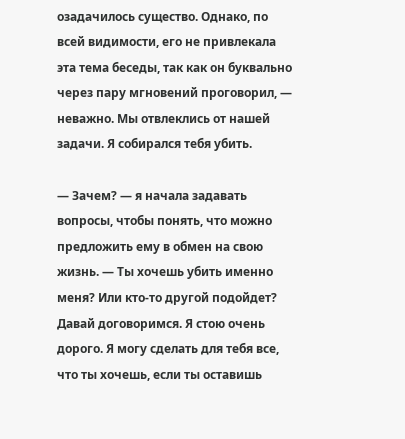озадачилось существо. Однако, по всей видимости, его не привлекала эта тема беседы, так как он буквально через пару мгновений проговорил, — неважно. Мы отвлеклись от нашей задачи. Я собирался тебя убить.

— Зачем? — я начала задавать вопросы, чтобы понять, что можно предложить ему в обмен на свою жизнь. — Ты хочешь убить именно меня? Или кто-то другой подойдет? Давай договоримся. Я стою очень дорого. Я могу сделать для тебя все, что ты хочешь, если ты оставишь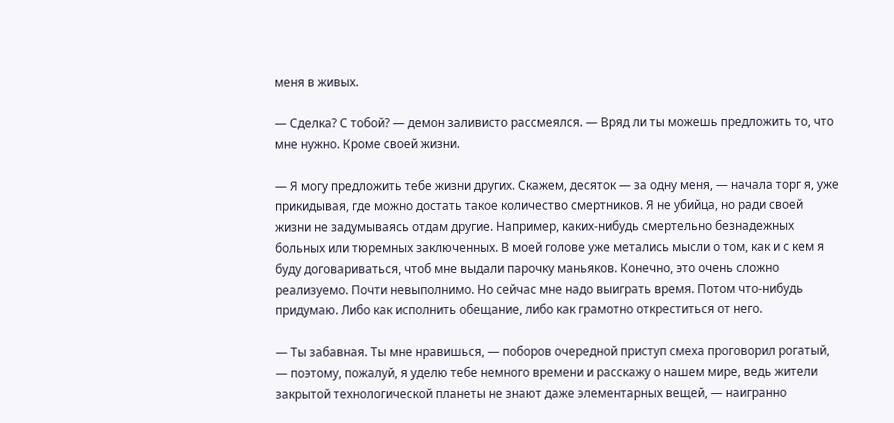меня в живых.

— Сделка? С тобой? — демон заливисто рассмеялся. — Вряд ли ты можешь предложить то, что мне нужно. Кроме своей жизни.

— Я могу предложить тебе жизни других. Скажем, десяток — за одну меня, — начала торг я, уже прикидывая, где можно достать такое количество смертников. Я не убийца, но ради своей жизни не задумываясь отдам другие. Например, каких-нибудь смертельно безнадежных больных или тюремных заключенных. В моей голове уже метались мысли о том, как и с кем я буду договариваться, чтоб мне выдали парочку маньяков. Конечно, это очень сложно реализуемо. Почти невыполнимо. Но сейчас мне надо выиграть время. Потом что-нибудь придумаю. Либо как исполнить обещание, либо как грамотно откреститься от него.

— Ты забавная. Ты мне нравишься, — поборов очередной приступ смеха проговорил рогатый, — поэтому, пожалуй, я уделю тебе немного времени и расскажу о нашем мире, ведь жители закрытой технологической планеты не знают даже элементарных вещей, — наигранно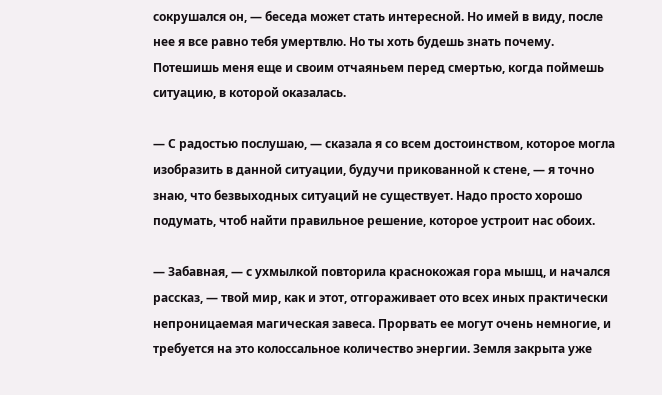сокрушался он, — беседа может стать интересной. Но имей в виду, после нее я все равно тебя умертвлю. Но ты хоть будешь знать почему. Потешишь меня еще и своим отчаяньем перед смертью, когда поймешь ситуацию, в которой оказалась.

— С радостью послушаю, — сказала я со всем достоинством, которое могла изобразить в данной ситуации, будучи прикованной к стене, — я точно знаю, что безвыходных ситуаций не существует. Надо просто хорошо подумать, чтоб найти правильное решение, которое устроит нас обоих.

— Забавная, — с ухмылкой повторила краснокожая гора мышц, и начался рассказ, — твой мир, как и этот, отгораживает ото всех иных практически непроницаемая магическая завеса. Прорвать ее могут очень немногие, и требуется на это колоссальное количество энергии. Земля закрыта уже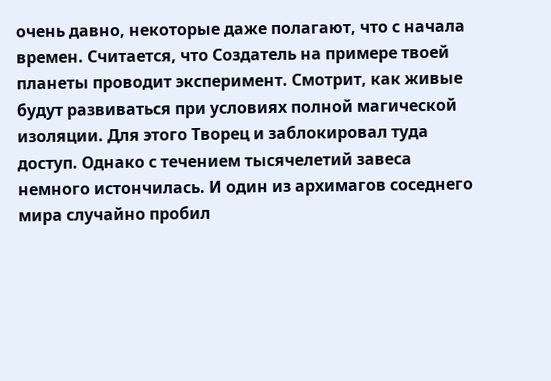очень давно, некоторые даже полагают, что с начала времен. Считается, что Создатель на примере твоей планеты проводит эксперимент. Смотрит, как живые будут развиваться при условиях полной магической изоляции. Для этого Творец и заблокировал туда доступ. Однако с течением тысячелетий завеса немного истончилась. И один из архимагов соседнего мира случайно пробил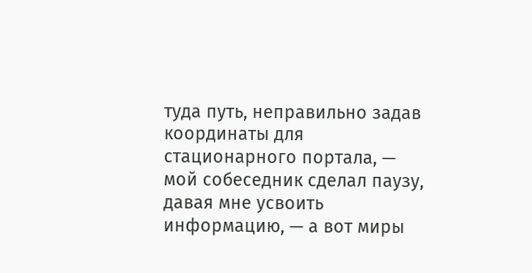туда путь, неправильно задав координаты для стационарного портала, — мой собеседник сделал паузу, давая мне усвоить информацию, — а вот миры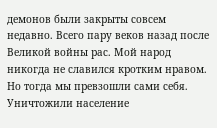демонов были закрыты совсем недавно. Всего пару веков назад после Великой войны рас. Мой народ никогда не славился кротким нравом. Но тогда мы превзошли сами себя. Уничтожили население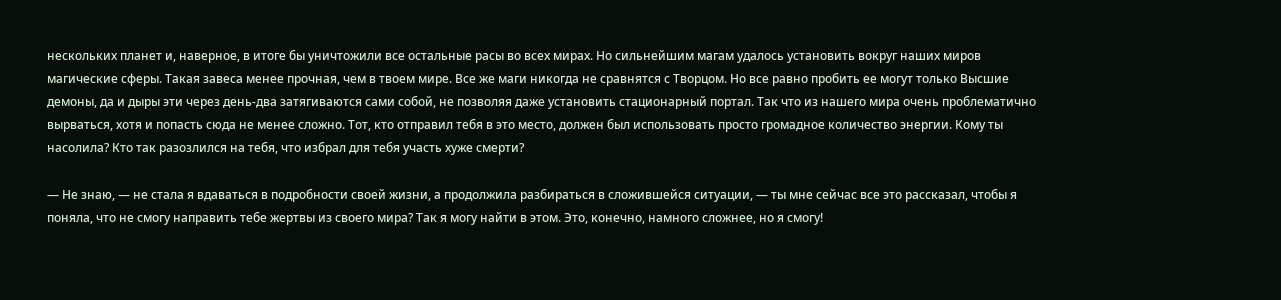нескольких планет и, наверное, в итоге бы уничтожили все остальные расы во всех мирах. Но сильнейшим магам удалось установить вокруг наших миров магические сферы. Такая завеса менее прочная, чем в твоем мире. Все же маги никогда не сравнятся с Творцом. Но все равно пробить ее могут только Высшие демоны, да и дыры эти через день-два затягиваются сами собой, не позволяя даже установить стационарный портал. Так что из нашего мира очень проблематично вырваться, хотя и попасть сюда не менее сложно. Тот, кто отправил тебя в это место, должен был использовать просто громадное количество энергии. Кому ты насолила? Кто так разозлился на тебя, что избрал для тебя участь хуже смерти?

— Не знаю, — не стала я вдаваться в подробности своей жизни, а продолжила разбираться в сложившейся ситуации, — ты мне сейчас все это рассказал, чтобы я поняла, что не смогу направить тебе жертвы из своего мира? Так я могу найти в этом. Это, конечно, намного сложнее, но я смогу!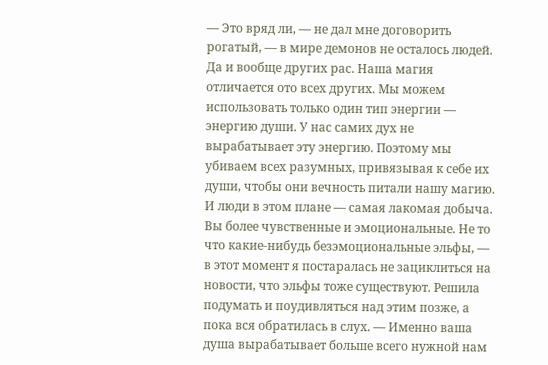— Это вряд ли, — не дал мне договорить рогатый, — в мире демонов не осталось людей. Да и вообще других рас. Наша магия отличается ото всех других. Мы можем использовать только один тип энергии — энергию души. У нас самих дух не вырабатывает эту энергию. Поэтому мы убиваем всех разумных, привязывая к себе их души, чтобы они вечность питали нашу магию. И люди в этом плане — самая лакомая добыча. Вы более чувственные и эмоциональные. Не то что какие-нибудь безэмоциональные эльфы, — в этот момент я постаралась не зациклиться на новости, что эльфы тоже существуют. Решила подумать и поудивляться над этим позже, а пока вся обратилась в слух. — Именно ваша душа вырабатывает больше всего нужной нам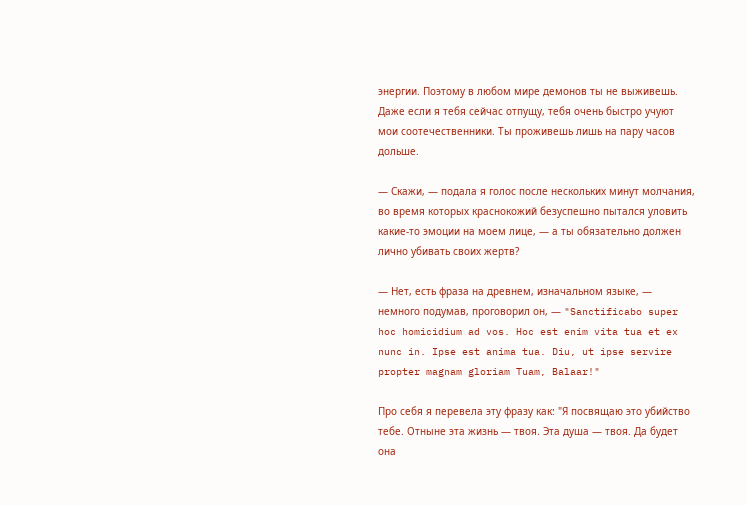энергии. Поэтому в любом мире демонов ты не выживешь. Даже если я тебя сейчас отпущу, тебя очень быстро учуют мои соотечественники. Ты проживешь лишь на пару часов дольше.

— Скажи, — подала я голос после нескольких минут молчания, во время которых краснокожий безуспешно пытался уловить какие-то эмоции на моем лице, — а ты обязательно должен лично убивать своих жертв?

— Нет, есть фраза на древнем, изначальном языке, — немного подумав, проговорил он, — "Sanctificabo super hoc homicidium ad vos. Hoc est enim vita tua et ex nunc in. Ipse est anima tua. Diu, ut ipse servire propter magnam gloriam Tuam, Balaar!"

Про себя я перевела эту фразу как: "Я посвящаю это убийство тебе. Отныне эта жизнь — твоя. Эта душа — твоя. Да будет она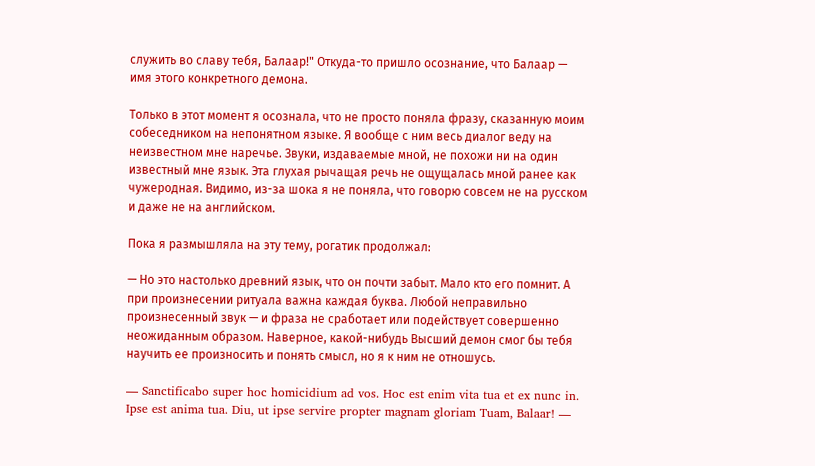служить во славу тебя, Балаар!" Откуда-то пришло осознание, что Балаар — имя этого конкретного демона.

Только в этот момент я осознала, что не просто поняла фразу, сказанную моим собеседником на непонятном языке. Я вообще с ним весь диалог веду на неизвестном мне наречье. Звуки, издаваемые мной, не похожи ни на один известный мне язык. Эта глухая рычащая речь не ощущалась мной ранее как чужеродная. Видимо, из-за шока я не поняла, что говорю совсем не на русском и даже не на английском.

Пока я размышляла на эту тему, рогатик продолжал:

— Но это настолько древний язык, что он почти забыт. Мало кто его помнит. А при произнесении ритуала важна каждая буква. Любой неправильно произнесенный звук — и фраза не сработает или подействует совершенно неожиданным образом. Наверное, какой-нибудь Высший демон смог бы тебя научить ее произносить и понять смысл, но я к ним не отношусь.

— Sanctificabo super hoc homicidium ad vos. Hoc est enim vita tua et ex nunc in. Ipse est anima tua. Diu, ut ipse servire propter magnam gloriam Tuam, Balaar! —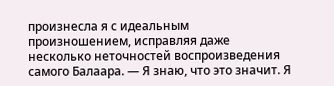произнесла я с идеальным произношением, исправляя даже несколько неточностей воспроизведения самого Балаара. — Я знаю, что это значит. Я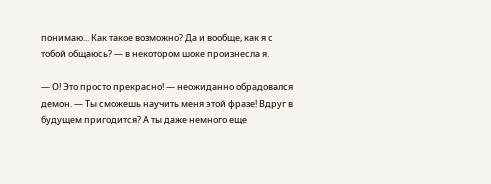понимаю... Как такое возможно? Да и вообще, как я с тобой общаюсь? — в некотором шоке произнесла я.

— О! Это просто прекрасно! — неожиданно обрадовался демон. — Ты сможешь научить меня этой фразе! Вдруг в будущем пригодится? А ты даже немного еще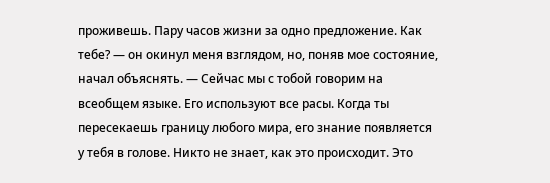проживешь. Пару часов жизни за одно предложение. Как тебе? — он окинул меня взглядом, но, поняв мое состояние, начал объяснять. — Сейчас мы с тобой говорим на всеобщем языке. Его используют все расы. Когда ты пересекаешь границу любого мира, его знание появляется у тебя в голове. Никто не знает, как это происходит. Это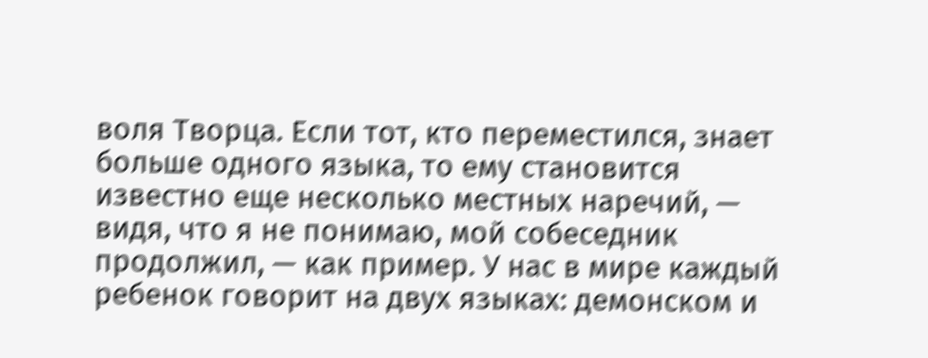воля Творца. Если тот, кто переместился, знает больше одного языка, то ему становится известно еще несколько местных наречий, — видя, что я не понимаю, мой собеседник продолжил, — как пример. У нас в мире каждый ребенок говорит на двух языках: демонском и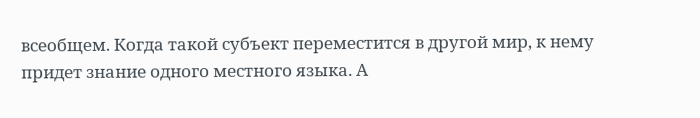всеобщем. Когда такой субъект переместится в другой мир, к нему придет знание одного местного языка. А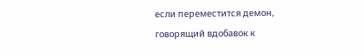если переместится демон, говорящий вдобавок к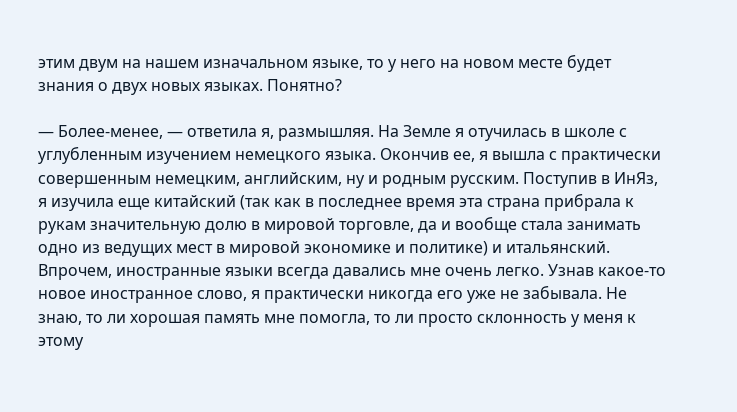этим двум на нашем изначальном языке, то у него на новом месте будет знания о двух новых языках. Понятно?

— Более-менее, — ответила я, размышляя. На Земле я отучилась в школе с углубленным изучением немецкого языка. Окончив ее, я вышла с практически совершенным немецким, английским, ну и родным русским. Поступив в ИнЯз, я изучила еще китайский (так как в последнее время эта страна прибрала к рукам значительную долю в мировой торговле, да и вообще стала занимать одно из ведущих мест в мировой экономике и политике) и итальянский. Впрочем, иностранные языки всегда давались мне очень легко. Узнав какое-то новое иностранное слово, я практически никогда его уже не забывала. Не знаю, то ли хорошая память мне помогла, то ли просто склонность у меня к этому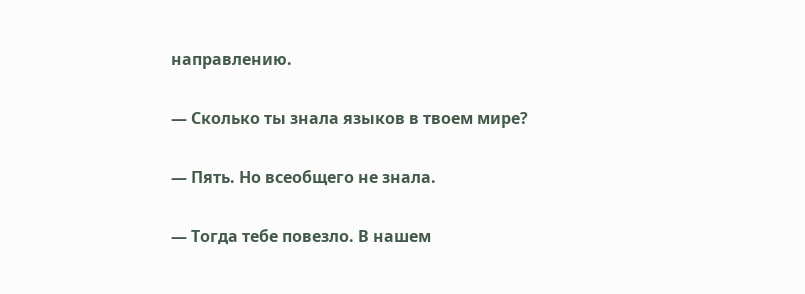направлению.

— Сколько ты знала языков в твоем мире?

— Пять. Но всеобщего не знала.

— Тогда тебе повезло. В нашем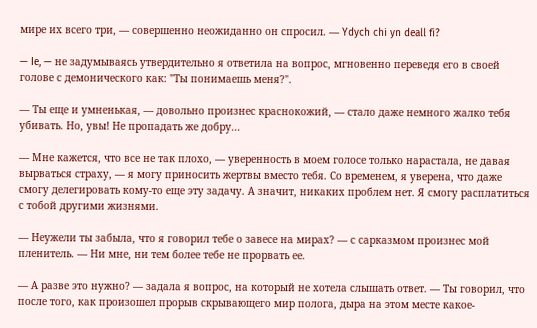мире их всего три, — совершенно неожиданно он спросил. — Ydych chi yn deall fi?

— Ie, — не задумываясь утвердительно я ответила на вопрос, мгновенно переведя его в своей голове с демонического как: "Ты понимаешь меня?".

— Ты еще и умненькая, — довольно произнес краснокожий, — стало даже немного жалко тебя убивать. Но, увы! Не пропадать же добру...

— Мне кажется, что все не так плохо, — уверенность в моем голосе только нарастала, не давая вырваться страху, — я могу приносить жертвы вместо тебя. Со временем, я уверена, что даже смогу делегировать кому-то еще эту задачу. А значит, никаких проблем нет. Я смогу расплатиться с тобой другими жизнями.

— Неужели ты забыла, что я говорил тебе о завесе на мирах? — с сарказмом произнес мой пленитель. — Ни мне, ни тем более тебе не прорвать ее.

— А разве это нужно? — задала я вопрос, на который не хотела слышать ответ. — Ты говорил, что после того, как произошел прорыв скрывающего мир полога, дыра на этом месте какое-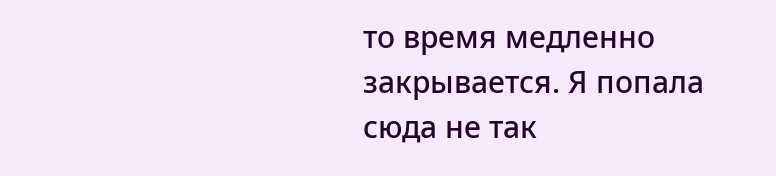то время медленно закрывается. Я попала сюда не так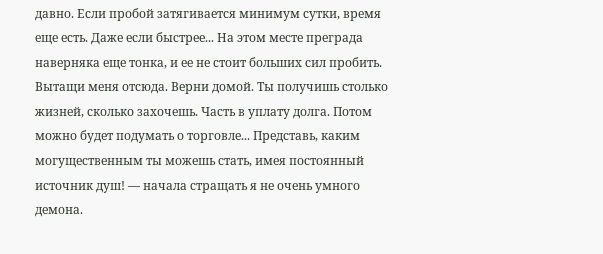давно. Если пробой затягивается минимум сутки, время еще есть. Даже если быстрее... На этом месте преграда наверняка еще тонка, и ее не стоит больших сил пробить. Вытащи меня отсюда. Верни домой. Ты получишь столько жизней, сколько захочешь. Часть в уплату долга. Потом можно будет подумать о торговле... Представь, каким могущественным ты можешь стать, имея постоянный источник душ! — начала стращать я не очень умного демона.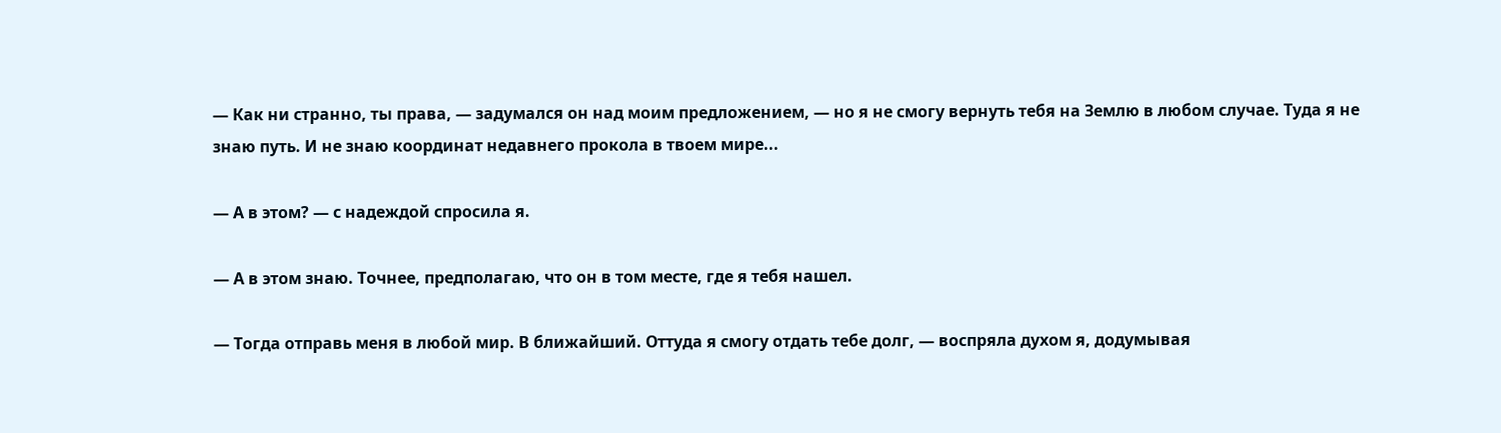— Как ни странно, ты права, — задумался он над моим предложением, — но я не смогу вернуть тебя на Землю в любом случае. Туда я не знаю путь. И не знаю координат недавнего прокола в твоем мире...

— А в этом? — с надеждой спросила я.

— А в этом знаю. Точнее, предполагаю, что он в том месте, где я тебя нашел.

— Тогда отправь меня в любой мир. В ближайший. Оттуда я смогу отдать тебе долг, — воспряла духом я, додумывая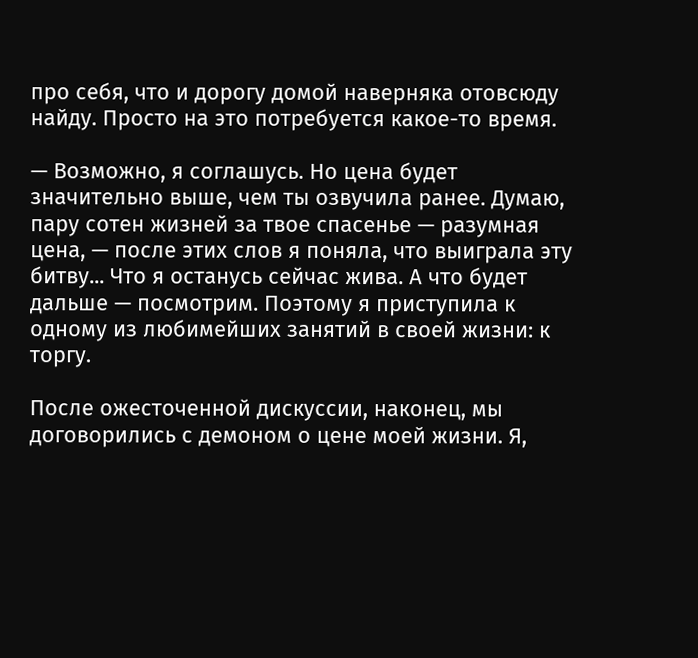про себя, что и дорогу домой наверняка отовсюду найду. Просто на это потребуется какое-то время.

— Возможно, я соглашусь. Но цена будет значительно выше, чем ты озвучила ранее. Думаю, пару сотен жизней за твое спасенье — разумная цена, — после этих слов я поняла, что выиграла эту битву... Что я останусь сейчас жива. А что будет дальше — посмотрим. Поэтому я приступила к одному из любимейших занятий в своей жизни: к торгу.

После ожесточенной дискуссии, наконец, мы договорились с демоном о цене моей жизни. Я,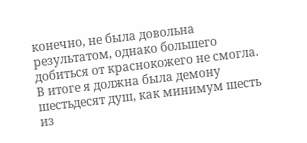конечно, не была довольна результатом, однако большего добиться от краснокожего не смогла. В итоге я должна была демону шестьдесят душ, как минимум шесть из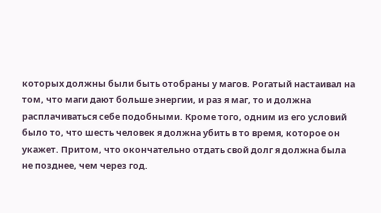которых должны были быть отобраны у магов. Рогатый настаивал на том, что маги дают больше энергии, и раз я маг, то и должна расплачиваться себе подобными. Кроме того, одним из его условий было то, что шесть человек я должна убить в то время, которое он укажет. Притом, что окончательно отдать свой долг я должна была не позднее, чем через год.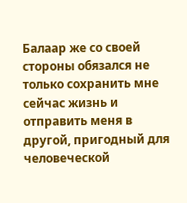Балаар же со своей стороны обязался не только сохранить мне сейчас жизнь и отправить меня в другой, пригодный для человеческой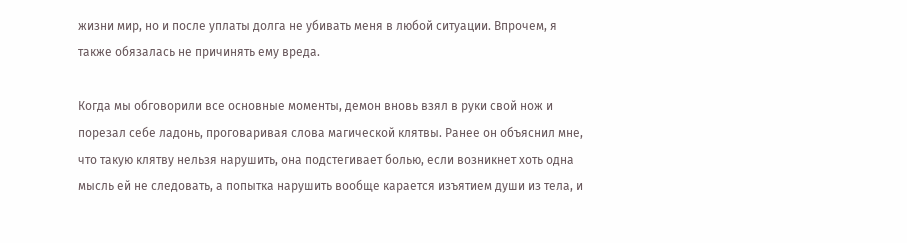жизни мир, но и после уплаты долга не убивать меня в любой ситуации. Впрочем, я также обязалась не причинять ему вреда.

Когда мы обговорили все основные моменты, демон вновь взял в руки свой нож и порезал себе ладонь, проговаривая слова магической клятвы. Ранее он объяснил мне, что такую клятву нельзя нарушить, она подстегивает болью, если возникнет хоть одна мысль ей не следовать, а попытка нарушить вообще карается изъятием души из тела, и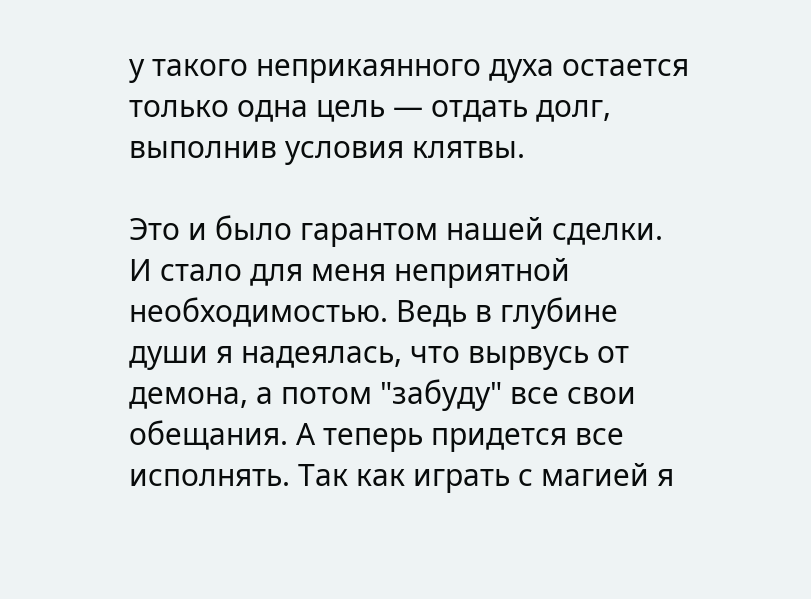у такого неприкаянного духа остается только одна цель — отдать долг, выполнив условия клятвы.

Это и было гарантом нашей сделки. И стало для меня неприятной необходимостью. Ведь в глубине души я надеялась, что вырвусь от демона, а потом "забуду" все свои обещания. А теперь придется все исполнять. Так как играть с магией я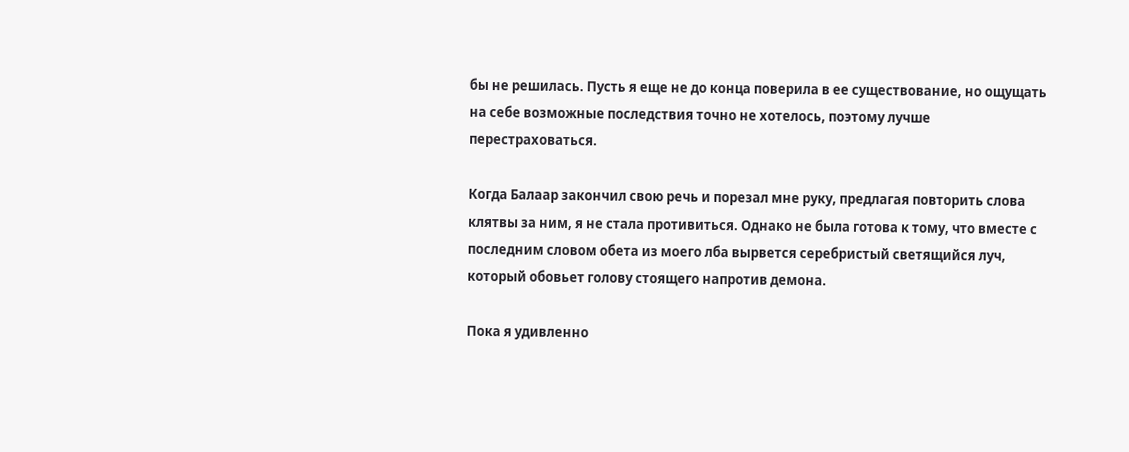бы не решилась. Пусть я еще не до конца поверила в ее существование, но ощущать на себе возможные последствия точно не хотелось, поэтому лучше перестраховаться.

Когда Балаар закончил свою речь и порезал мне руку, предлагая повторить слова клятвы за ним, я не стала противиться. Однако не была готова к тому, что вместе с последним словом обета из моего лба вырвется серебристый светящийся луч, который обовьет голову стоящего напротив демона.

Пока я удивленно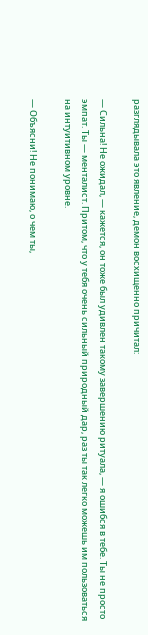разглядывала это явление, демон восхищенно причитал:

— Сильна! Не ожидал, — кажется, он тоже был удивлен такому завершению ритуала, — я ошибся в тебе. Ты не просто эмпат. Ты — менталист. Притом, что у тебя очень сильный природный дар, раз ты так легко можешь им пользоваться на интуитивном уровне.

— Объясни! Не понимаю, о чем ты,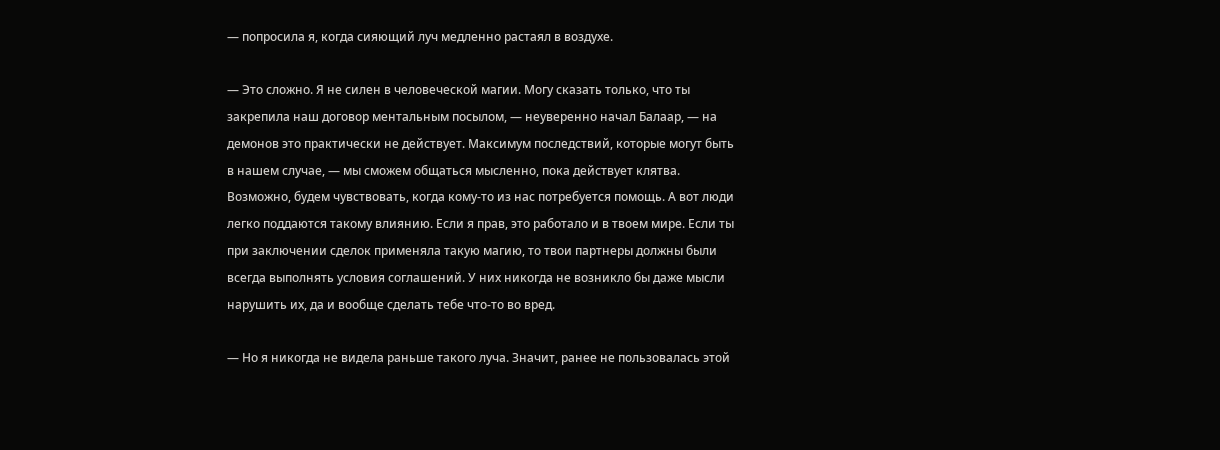— попросила я, когда сияющий луч медленно растаял в воздухе.

— Это сложно. Я не силен в человеческой магии. Могу сказать только, что ты закрепила наш договор ментальным посылом, — неуверенно начал Балаар, — на демонов это практически не действует. Максимум последствий, которые могут быть в нашем случае, — мы сможем общаться мысленно, пока действует клятва. Возможно, будем чувствовать, когда кому-то из нас потребуется помощь. А вот люди легко поддаются такому влиянию. Если я прав, это работало и в твоем мире. Если ты при заключении сделок применяла такую магию, то твои партнеры должны были всегда выполнять условия соглашений. У них никогда не возникло бы даже мысли нарушить их, да и вообще сделать тебе что-то во вред.

— Но я никогда не видела раньше такого луча. Значит, ранее не пользовалась этой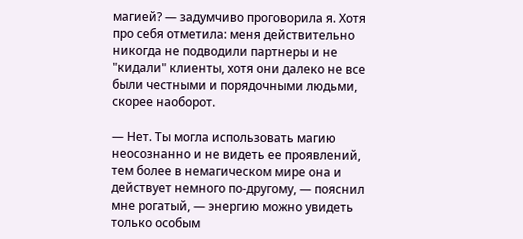магией? — задумчиво проговорила я. Хотя про себя отметила: меня действительно никогда не подводили партнеры и не "кидали" клиенты, хотя они далеко не все были честными и порядочными людьми, скорее наоборот.

— Нет. Ты могла использовать магию неосознанно и не видеть ее проявлений, тем более в немагическом мире она и действует немного по-другому, — пояснил мне рогатый, — энергию можно увидеть только особым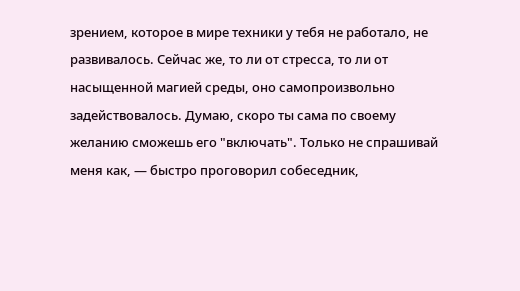зрением, которое в мире техники у тебя не работало, не развивалось. Сейчас же, то ли от стресса, то ли от насыщенной магией среды, оно самопроизвольно задействовалось. Думаю, скоро ты сама по своему желанию сможешь его "включать". Только не спрашивай меня как, — быстро проговорил собеседник,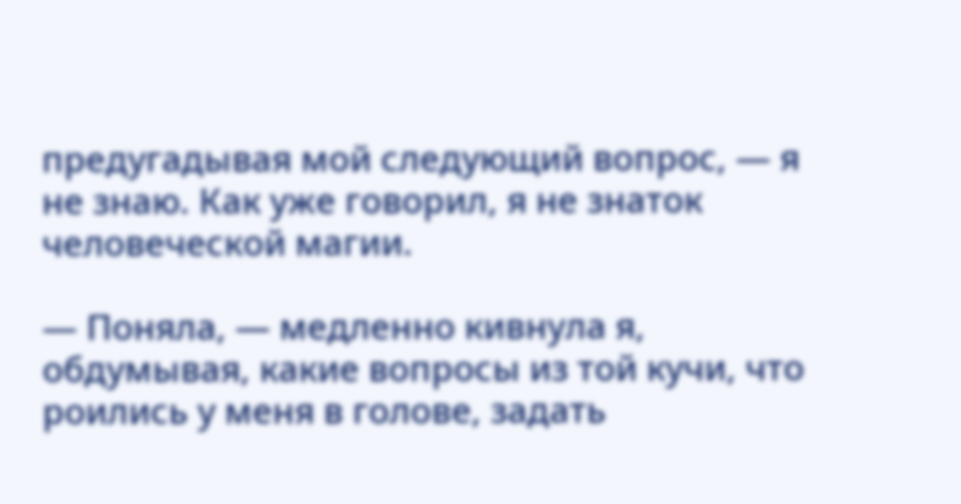предугадывая мой следующий вопрос, — я не знаю. Как уже говорил, я не знаток человеческой магии.

— Поняла, — медленно кивнула я, обдумывая, какие вопросы из той кучи, что роились у меня в голове, задать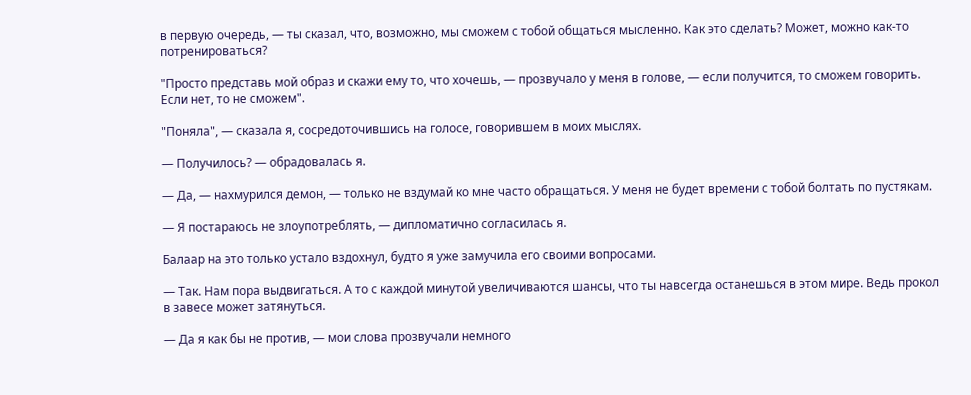в первую очередь, — ты сказал, что, возможно, мы сможем с тобой общаться мысленно. Как это сделать? Может, можно как-то потренироваться?

"Просто представь мой образ и скажи ему то, что хочешь, — прозвучало у меня в голове, — если получится, то сможем говорить. Если нет, то не сможем".

"Поняла", — сказала я, сосредоточившись на голосе, говорившем в моих мыслях.

— Получилось? — обрадовалась я.

— Да, — нахмурился демон, — только не вздумай ко мне часто обращаться. У меня не будет времени с тобой болтать по пустякам.

— Я постараюсь не злоупотреблять, — дипломатично согласилась я.

Балаар на это только устало вздохнул, будто я уже замучила его своими вопросами.

— Так. Нам пора выдвигаться. А то с каждой минутой увеличиваются шансы, что ты навсегда останешься в этом мире. Ведь прокол в завесе может затянуться.

— Да я как бы не против, — мои слова прозвучали немного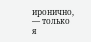иронично, — только я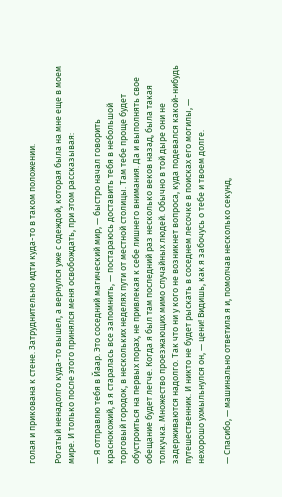голая и прикована к стене. Затруднительно идти куда-то в таком положении.

Рогатый ненадолго куда-то вышел, а вернулся уже с одеждой, которая была на мне еще в моем мире. И только после этого принялся меня освобождать, при этом рассказывая:

— Я отправлю тебя в Йаар. Это соседний магический мир, — быстро начал говорить краснокожий, а я старалась все запомнить, — постараюсь доставить тебя в небольшой торговый городок, в нескольких неделях пути от местной столицы. Там тебе проще будет обустроиться на первых порах, не привлекая к себе лишнего внимания. Да и выполнять свое обещание будет легче. Когда я был там последний раз несколько веков назад, была такая толкучка. Множество проезжающих мимо случайных людей. Обычно в той дыре они не задерживаются надолго. Так что ни у кого не возникнет вопроса, куда подевался какой-нибудь путешественник. И никто не будет рыскать в соседнем лесочке в поисках его могилы, — нехорошо ухмыльнулся он, — цени! Видишь, как я забочусь о тебе и твоем долге.

— Спасибо, — машинально ответила я и, помолчав несколько секунд,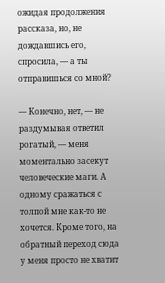ожидая продолжения рассказа, но, не дождавшись его, спросила, — а ты отправишься со мной?

— Конечно, нет, — не раздумывая ответил рогатый, — меня моментально засекут человеческие маги. А одному сражаться с толпой мне как-то не хочется. Кроме того, на обратный переход сюда у меня просто не хватит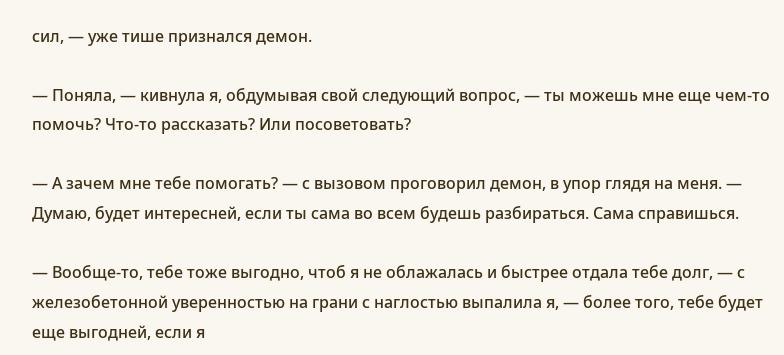сил, — уже тише признался демон.

— Поняла, — кивнула я, обдумывая свой следующий вопрос, — ты можешь мне еще чем-то помочь? Что-то рассказать? Или посоветовать?

— А зачем мне тебе помогать? — с вызовом проговорил демон, в упор глядя на меня. — Думаю, будет интересней, если ты сама во всем будешь разбираться. Сама справишься.

— Вообще-то, тебе тоже выгодно, чтоб я не облажалась и быстрее отдала тебе долг, — с железобетонной уверенностью на грани с наглостью выпалила я, — более того, тебе будет еще выгодней, если я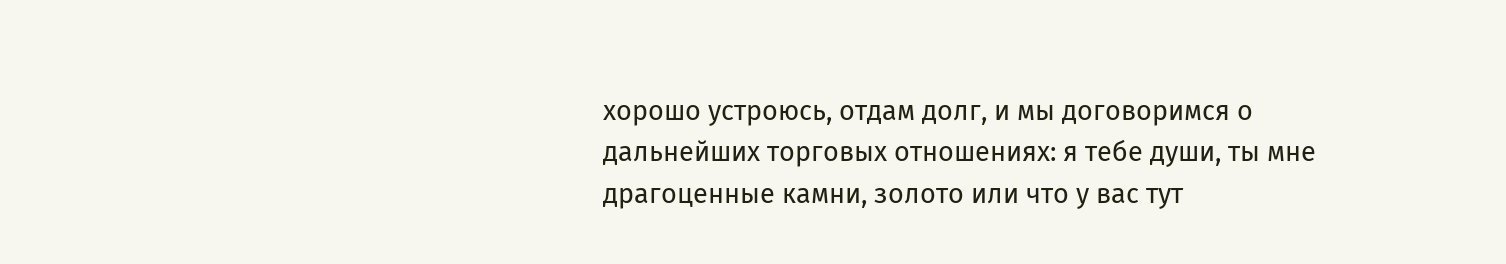хорошо устроюсь, отдам долг, и мы договоримся о дальнейших торговых отношениях: я тебе души, ты мне драгоценные камни, золото или что у вас тут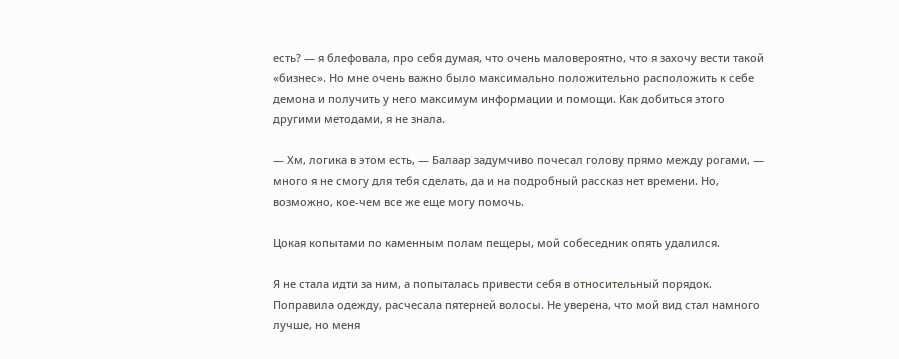есть? — я блефовала, про себя думая, что очень маловероятно, что я захочу вести такой «бизнес». Но мне очень важно было максимально положительно расположить к себе демона и получить у него максимум информации и помощи. Как добиться этого другими методами, я не знала.

— Хм, логика в этом есть, — Балаар задумчиво почесал голову прямо между рогами, — много я не смогу для тебя сделать, да и на подробный рассказ нет времени. Но, возможно, кое-чем все же еще могу помочь.

Цокая копытами по каменным полам пещеры, мой собеседник опять удалился.

Я не стала идти за ним, а попыталась привести себя в относительный порядок. Поправила одежду, расчесала пятерней волосы. Не уверена, что мой вид стал намного лучше, но меня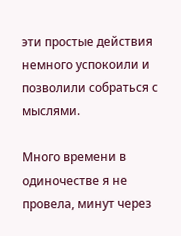эти простые действия немного успокоили и позволили собраться с мыслями.

Много времени в одиночестве я не провела, минут через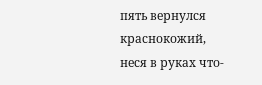пять вернулся краснокожий, неся в руках что-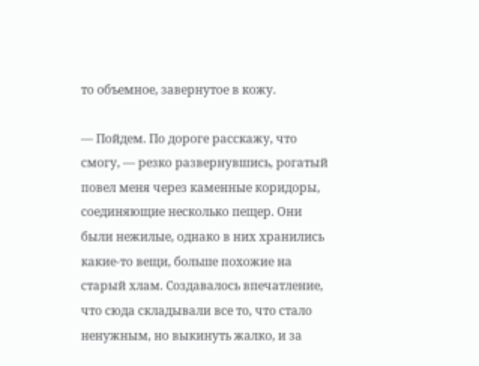то объемное, завернутое в кожу.

— Пойдем. По дороге расскажу, что смогу, — резко развернувшись, рогатый повел меня через каменные коридоры, соединяющие несколько пещер. Они были нежилые, однако в них хранились какие-то вещи, больше похожие на старый хлам. Создавалось впечатление, что сюда складывали все то, что стало ненужным, но выкинуть жалко, и за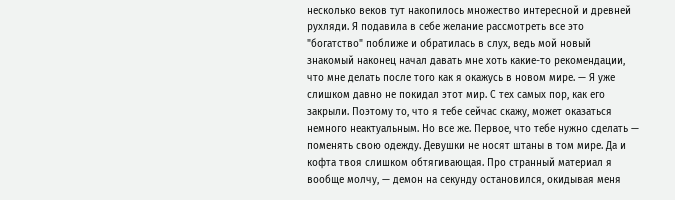несколько веков тут накопилось множество интересной и древней рухляди. Я подавила в себе желание рассмотреть все это "богатство" поближе и обратилась в слух, ведь мой новый знакомый наконец начал давать мне хоть какие-то рекомендации, что мне делать после того как я окажусь в новом мире. — Я уже слишком давно не покидал этот мир. С тех самых пор, как его закрыли. Поэтому то, что я тебе сейчас скажу, может оказаться немного неактуальным. Но все же. Первое, что тебе нужно сделать — поменять свою одежду. Девушки не носят штаны в том мире. Да и кофта твоя слишком обтягивающая. Про странный материал я вообще молчу, — демон на секунду остановился, окидывая меня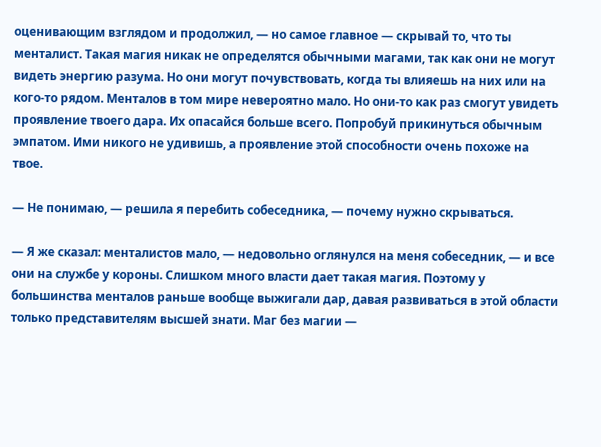оценивающим взглядом и продолжил, — но самое главное — скрывай то, что ты менталист. Такая магия никак не определятся обычными магами, так как они не могут видеть энергию разума. Но они могут почувствовать, когда ты влияешь на них или на кого-то рядом. Менталов в том мире невероятно мало. Но они-то как раз смогут увидеть проявление твоего дара. Их опасайся больше всего. Попробуй прикинуться обычным эмпатом. Ими никого не удивишь, а проявление этой способности очень похоже на твое.

— Не понимаю, — решила я перебить собеседника, — почему нужно скрываться.

— Я же сказал: менталистов мало, — недовольно оглянулся на меня собеседник, — и все они на службе у короны. Слишком много власти дает такая магия. Поэтому у большинства менталов раньше вообще выжигали дар, давая развиваться в этой области только представителям высшей знати. Маг без магии —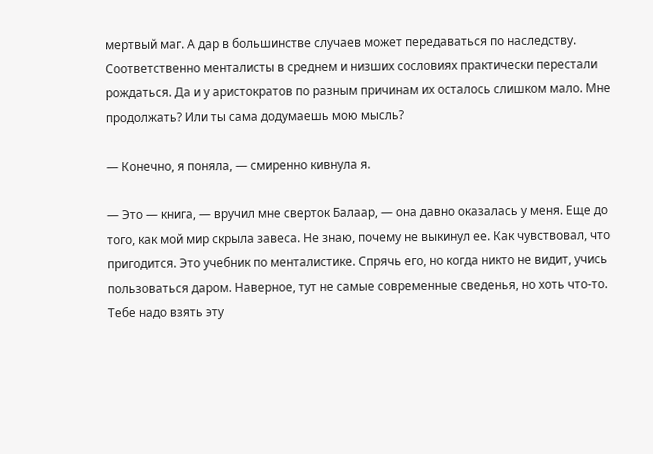мертвый маг. А дар в большинстве случаев может передаваться по наследству. Соответственно менталисты в среднем и низших сословиях практически перестали рождаться. Да и у аристократов по разным причинам их осталось слишком мало. Мне продолжать? Или ты сама додумаешь мою мысль?

— Конечно, я поняла, — смиренно кивнула я.

— Это — книга, — вручил мне сверток Балаар, — она давно оказалась у меня. Еще до того, как мой мир скрыла завеса. Не знаю, почему не выкинул ее. Как чувствовал, что пригодится. Это учебник по менталистике. Спрячь его, но когда никто не видит, учись пользоваться даром. Наверное, тут не самые современные сведенья, но хоть что-то. Тебе надо взять эту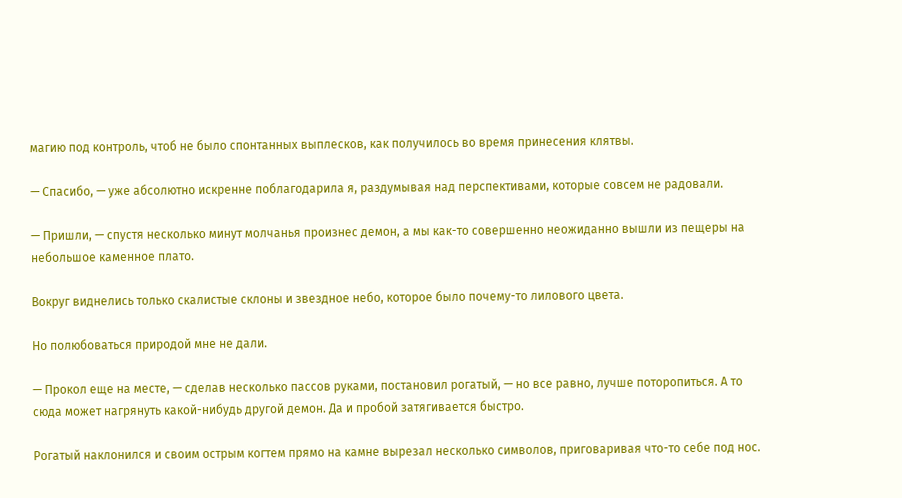магию под контроль, чтоб не было спонтанных выплесков, как получилось во время принесения клятвы.

— Спасибо, — уже абсолютно искренне поблагодарила я, раздумывая над перспективами, которые совсем не радовали.

— Пришли, — спустя несколько минут молчанья произнес демон, а мы как-то совершенно неожиданно вышли из пещеры на небольшое каменное плато.

Вокруг виднелись только скалистые склоны и звездное небо, которое было почему-то лилового цвета.

Но полюбоваться природой мне не дали.

— Прокол еще на месте, — сделав несколько пассов руками, постановил рогатый, — но все равно, лучше поторопиться. А то сюда может нагрянуть какой-нибудь другой демон. Да и пробой затягивается быстро.

Рогатый наклонился и своим острым когтем прямо на камне вырезал несколько символов, приговаривая что-то себе под нос.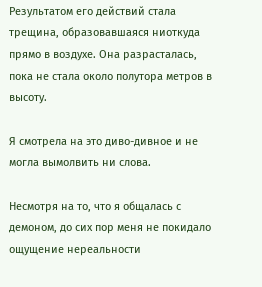Результатом его действий стала трещина, образовавшаяся ниоткуда прямо в воздухе. Она разрасталась, пока не стала около полутора метров в высоту.

Я смотрела на это диво-дивное и не могла вымолвить ни слова.

Несмотря на то, что я общалась с демоном, до сих пор меня не покидало ощущение нереальности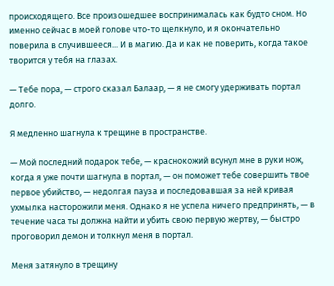происходящего. Все произошедшее воспринималась как будто сном. Но именно сейчас в моей голове что-то щелкнуло, и я окончательно поверила в случившееся... И в магию. Да и как не поверить, когда такое творится у тебя на глазах.

— Тебе пора, — строго сказал Балаар, — я не смогу удерживать портал долго.

Я медленно шагнула к трещине в пространстве.

— Мой последний подарок тебе, — краснокожий всунул мне в руки нож, когда я уже почти шагнула в портал, — он поможет тебе совершить твое первое убийство, — недолгая пауза и последовавшая за ней кривая ухмылка насторожили меня. Однако я не успела ничего предпринять, — в течение часа ты должна найти и убить свою первую жертву, — быстро проговорил демон и толкнул меня в портал.

Меня затянуло в трещину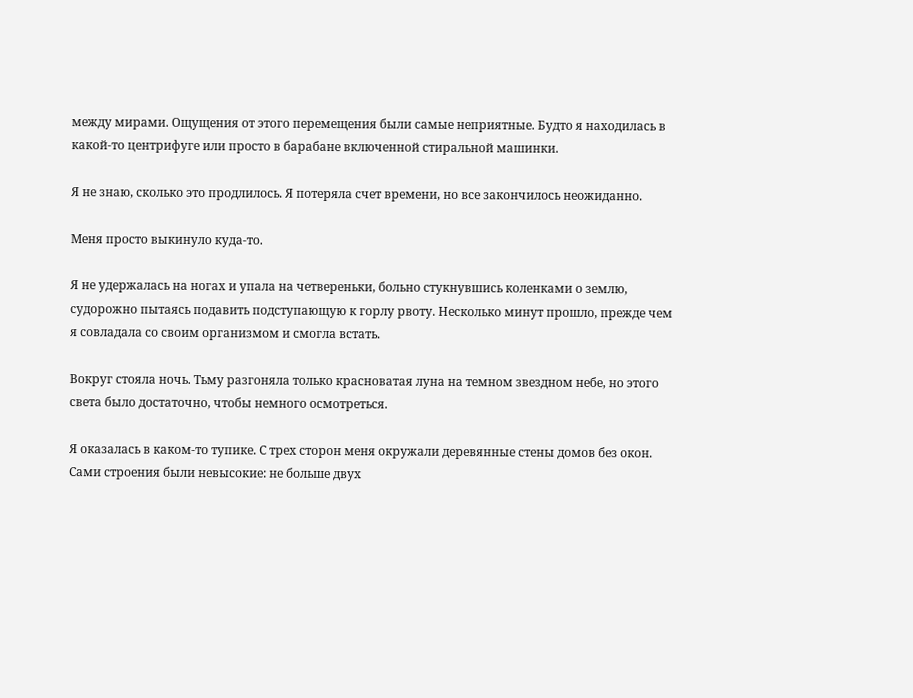между мирами. Ощущения от этого перемещения были самые неприятные. Будто я находилась в какой-то центрифуге или просто в барабане включенной стиральной машинки.

Я не знаю, сколько это продлилось. Я потеряла счет времени, но все закончилось неожиданно.

Меня просто выкинуло куда-то.

Я не удержалась на ногах и упала на четвереньки, больно стукнувшись коленками о землю, судорожно пытаясь подавить подступающую к горлу рвоту. Несколько минут прошло, прежде чем я совладала со своим организмом и смогла встать.

Вокруг стояла ночь. Тьму разгоняла только красноватая луна на темном звездном небе, но этого света было достаточно, чтобы немного осмотреться.

Я оказалась в каком-то тупике. С трех сторон меня окружали деревянные стены домов без окон. Сами строения были невысокие: не больше двух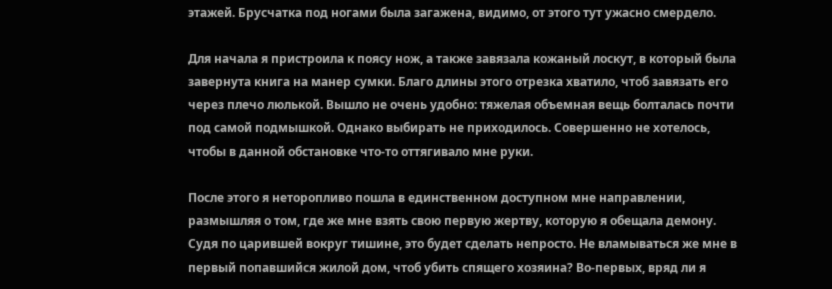этажей. Брусчатка под ногами была загажена, видимо, от этого тут ужасно смердело.

Для начала я пристроила к поясу нож, а также завязала кожаный лоскут, в который была завернута книга на манер сумки. Благо длины этого отрезка хватило, чтоб завязать его через плечо люлькой. Вышло не очень удобно: тяжелая объемная вещь болталась почти под самой подмышкой. Однако выбирать не приходилось. Совершенно не хотелось, чтобы в данной обстановке что-то оттягивало мне руки.

После этого я неторопливо пошла в единственном доступном мне направлении, размышляя о том, где же мне взять свою первую жертву, которую я обещала демону. Судя по царившей вокруг тишине, это будет сделать непросто. Не вламываться же мне в первый попавшийся жилой дом, чтоб убить спящего хозяина? Во-первых, вряд ли я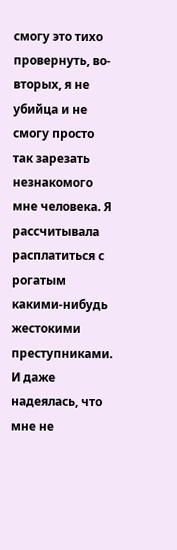смогу это тихо провернуть, во-вторых, я не убийца и не смогу просто так зарезать незнакомого мне человека. Я рассчитывала расплатиться с рогатым какими-нибудь жестокими преступниками. И даже надеялась, что мне не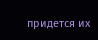придется их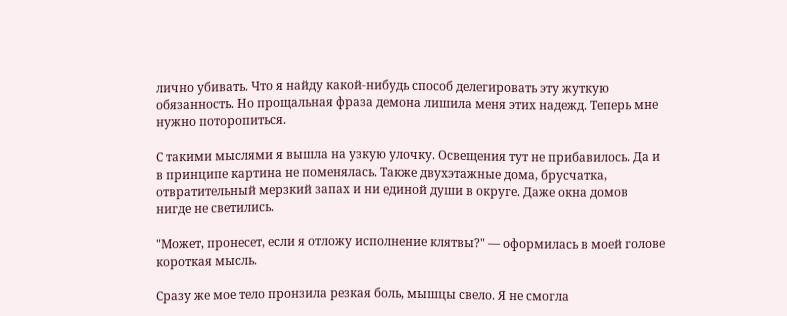лично убивать. Что я найду какой-нибудь способ делегировать эту жуткую обязанность. Но прощальная фраза демона лишила меня этих надежд. Теперь мне нужно поторопиться.

С такими мыслями я вышла на узкую улочку. Освещения тут не прибавилось. Да и в принципе картина не поменялась. Также двухэтажные дома, брусчатка, отвратительный мерзкий запах и ни единой души в округе. Даже окна домов нигде не светились.

"Может, пронесет, если я отложу исполнение клятвы?" — оформилась в моей голове короткая мысль.

Сразу же мое тело пронзила резкая боль, мышцы свело. Я не смогла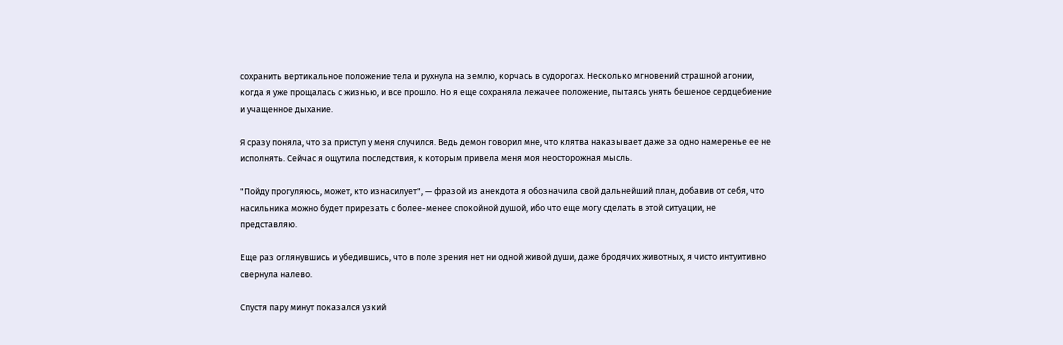сохранить вертикальное положение тела и рухнула на землю, корчась в судорогах. Несколько мгновений страшной агонии, когда я уже прощалась с жизнью, и все прошло. Но я еще сохраняла лежачее положение, пытаясь унять бешеное сердцебиение и учащенное дыхание.

Я сразу поняла, что за приступ у меня случился. Ведь демон говорил мне, что клятва наказывает даже за одно намеренье ее не исполнять. Сейчас я ощутила последствия, к которым привела меня моя неосторожная мысль.

"Пойду прогуляюсь, может, кто изнасилует", — фразой из анекдота я обозначила свой дальнейший план, добавив от себя, что насильника можно будет прирезать с более-менее спокойной душой, ибо что еще могу сделать в этой ситуации, не представляю.

Еще раз оглянувшись и убедившись, что в поле зрения нет ни одной живой души, даже бродячих животных, я чисто интуитивно свернула налево.

Спустя пару минут показался узкий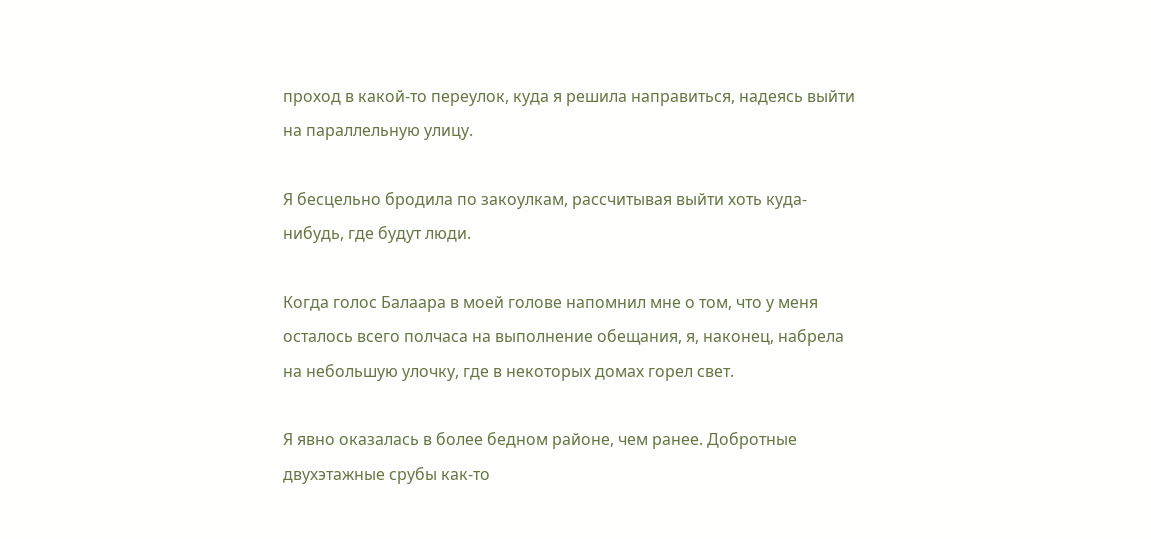проход в какой-то переулок, куда я решила направиться, надеясь выйти на параллельную улицу.

Я бесцельно бродила по закоулкам, рассчитывая выйти хоть куда-нибудь, где будут люди.

Когда голос Балаара в моей голове напомнил мне о том, что у меня осталось всего полчаса на выполнение обещания, я, наконец, набрела на небольшую улочку, где в некоторых домах горел свет.

Я явно оказалась в более бедном районе, чем ранее. Добротные двухэтажные срубы как-то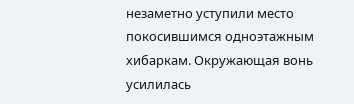незаметно уступили место покосившимся одноэтажным хибаркам. Окружающая вонь усилилась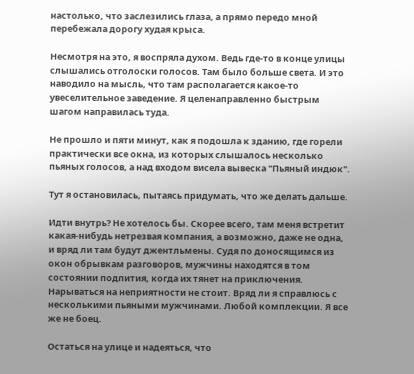настолько, что заслезились глаза, а прямо передо мной перебежала дорогу худая крыса.

Несмотря на это, я воспряла духом. Ведь где-то в конце улицы слышались отголоски голосов. Там было больше света. И это наводило на мысль, что там располагается какое-то увеселительное заведение. Я целенаправленно быстрым шагом направилась туда.

Не прошло и пяти минут, как я подошла к зданию, где горели практически все окна, из которых слышалось несколько пьяных голосов, а над входом висела вывеска "Пьяный индюк".

Тут я остановилась, пытаясь придумать, что же делать дальше.

Идти внутрь? Не хотелось бы. Скорее всего, там меня встретит какая-нибудь нетрезвая компания, а возможно, даже не одна, и вряд ли там будут джентльмены. Судя по доносящимся из окон обрывкам разговоров, мужчины находятся в том состоянии подпития, когда их тянет на приключения. Нарываться на неприятности не стоит. Вряд ли я справлюсь с несколькими пьяными мужчинами. Любой комплекции. Я все же не боец.

Остаться на улице и надеяться, что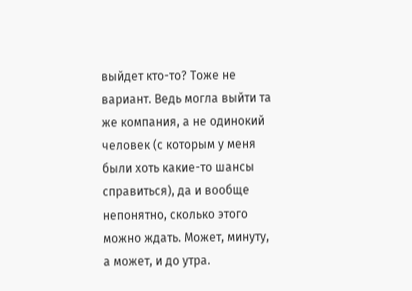выйдет кто-то? Тоже не вариант. Ведь могла выйти та же компания, а не одинокий человек (с которым у меня были хоть какие-то шансы справиться), да и вообще непонятно, сколько этого можно ждать. Может, минуту, а может, и до утра.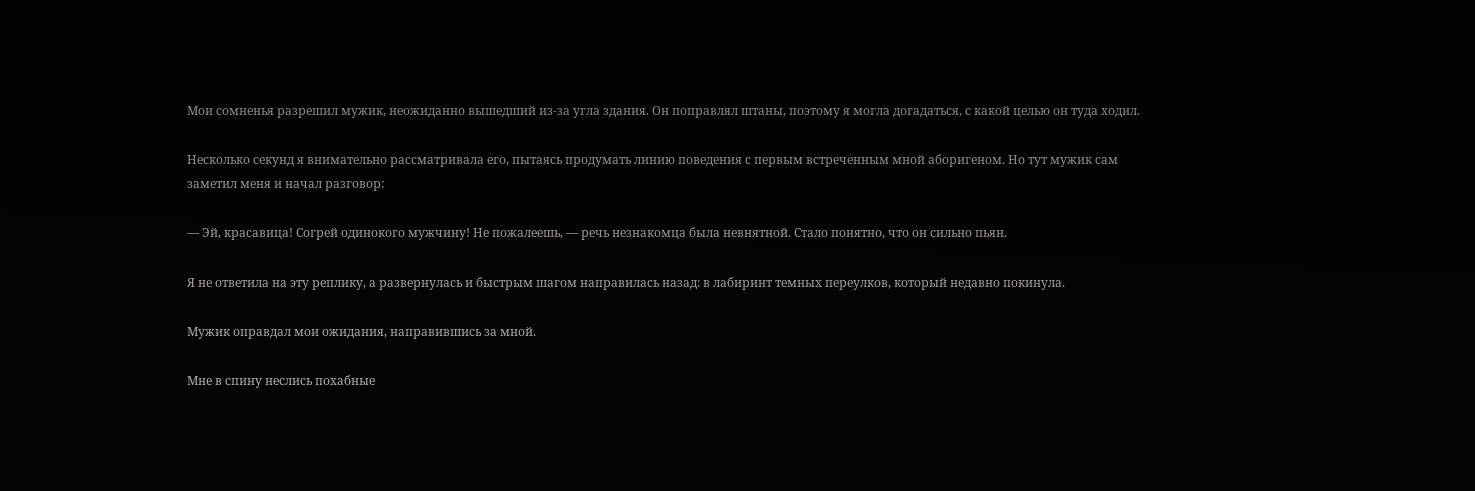Мои сомненья разрешил мужик, неожиданно вышедший из-за угла здания. Он поправлял штаны, поэтому я могла догадаться, с какой целью он туда ходил.

Несколько секунд я внимательно рассматривала его, пытаясь продумать линию поведения с первым встреченным мной аборигеном. Но тут мужик сам заметил меня и начал разговор:

— Эй, красавица! Согрей одинокого мужчину! Не пожалеешь, — речь незнакомца была невнятной. Стало понятно, что он сильно пьян.

Я не ответила на эту реплику, а развернулась и быстрым шагом направилась назад: в лабиринт темных переулков, который недавно покинула.

Мужик оправдал мои ожидания, направившись за мной.

Мне в спину неслись похабные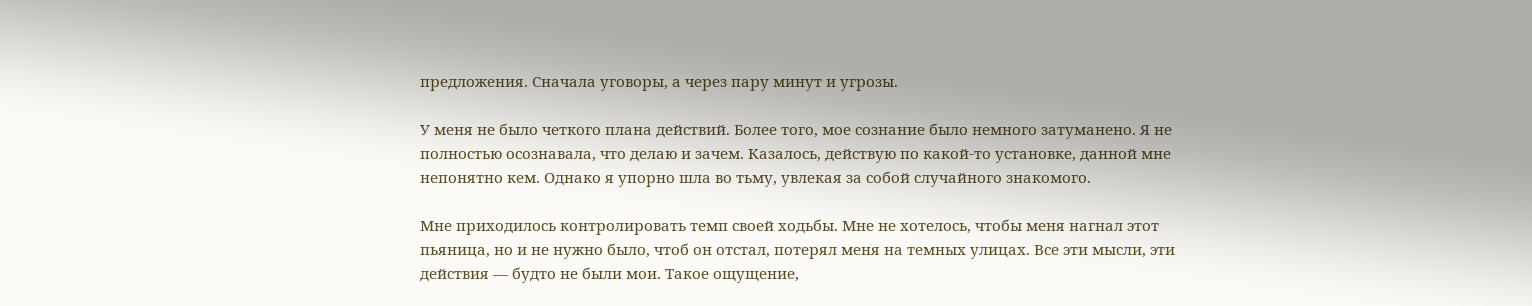предложения. Сначала уговоры, а через пару минут и угрозы.

У меня не было четкого плана действий. Более того, мое сознание было немного затуманено. Я не полностью осознавала, что делаю и зачем. Казалось, действую по какой-то установке, данной мне непонятно кем. Однако я упорно шла во тьму, увлекая за собой случайного знакомого.

Мне приходилось контролировать темп своей ходьбы. Мне не хотелось, чтобы меня нагнал этот пьяница, но и не нужно было, чтоб он отстал, потерял меня на темных улицах. Все эти мысли, эти действия — будто не были мои. Такое ощущение,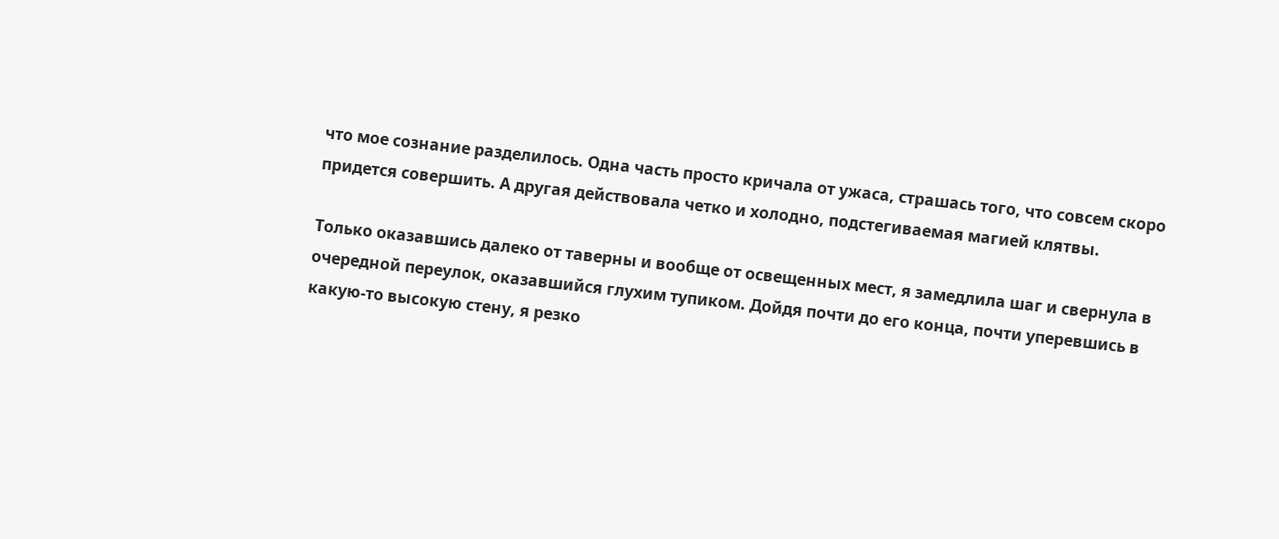что мое сознание разделилось. Одна часть просто кричала от ужаса, страшась того, что совсем скоро придется совершить. А другая действовала четко и холодно, подстегиваемая магией клятвы.

Только оказавшись далеко от таверны и вообще от освещенных мест, я замедлила шаг и свернула в очередной переулок, оказавшийся глухим тупиком. Дойдя почти до его конца, почти уперевшись в какую-то высокую стену, я резко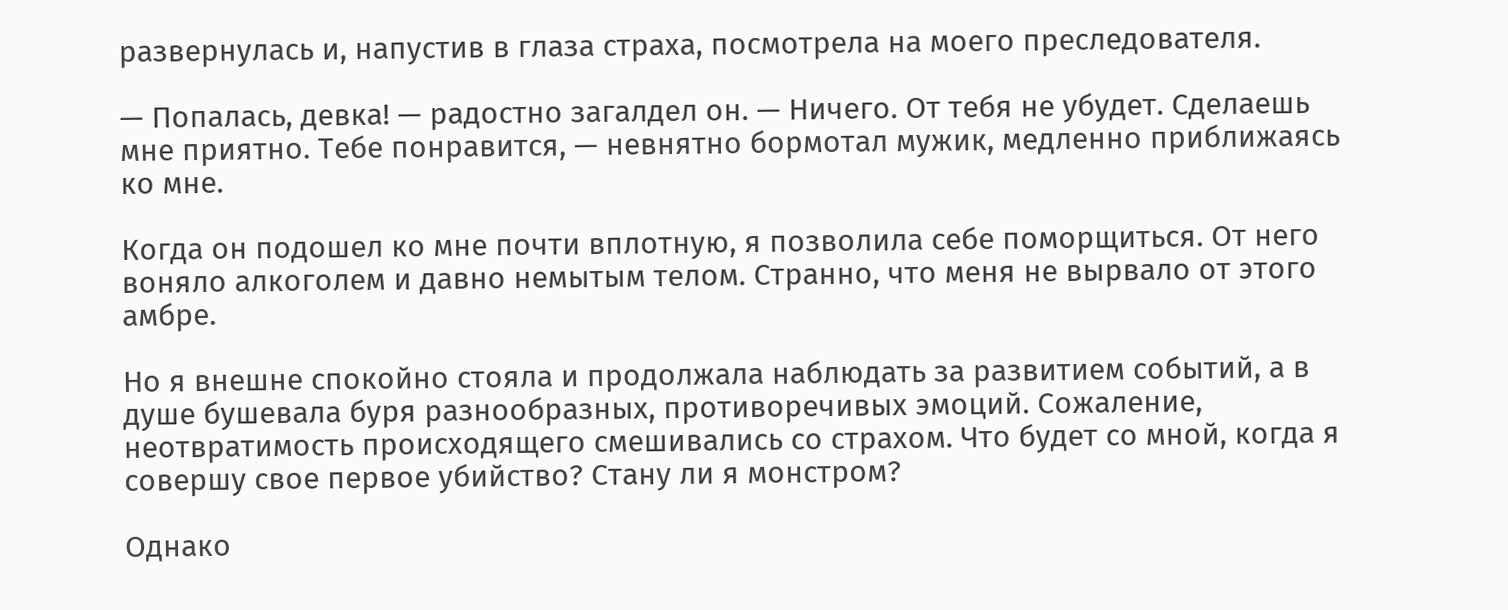развернулась и, напустив в глаза страха, посмотрела на моего преследователя.

— Попалась, девка! — радостно загалдел он. — Ничего. От тебя не убудет. Сделаешь мне приятно. Тебе понравится, — невнятно бормотал мужик, медленно приближаясь ко мне.

Когда он подошел ко мне почти вплотную, я позволила себе поморщиться. От него воняло алкоголем и давно немытым телом. Странно, что меня не вырвало от этого амбре.

Но я внешне спокойно стояла и продолжала наблюдать за развитием событий, а в душе бушевала буря разнообразных, противоречивых эмоций. Сожаление, неотвратимость происходящего смешивались со страхом. Что будет со мной, когда я совершу свое первое убийство? Стану ли я монстром?

Однако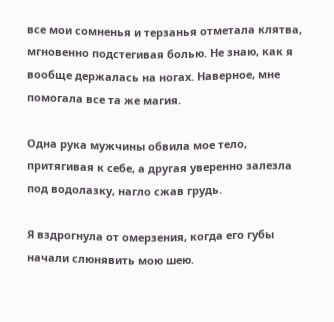все мои сомненья и терзанья отметала клятва, мгновенно подстегивая болью. Не знаю, как я вообще держалась на ногах. Наверное, мне помогала все та же магия.

Одна рука мужчины обвила мое тело, притягивая к себе, а другая уверенно залезла под водолазку, нагло сжав грудь.

Я вздрогнула от омерзения, когда его губы начали слюнявить мою шею.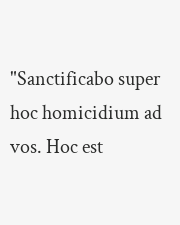"Sanctificabo super hoc homicidium ad vos. Hoc est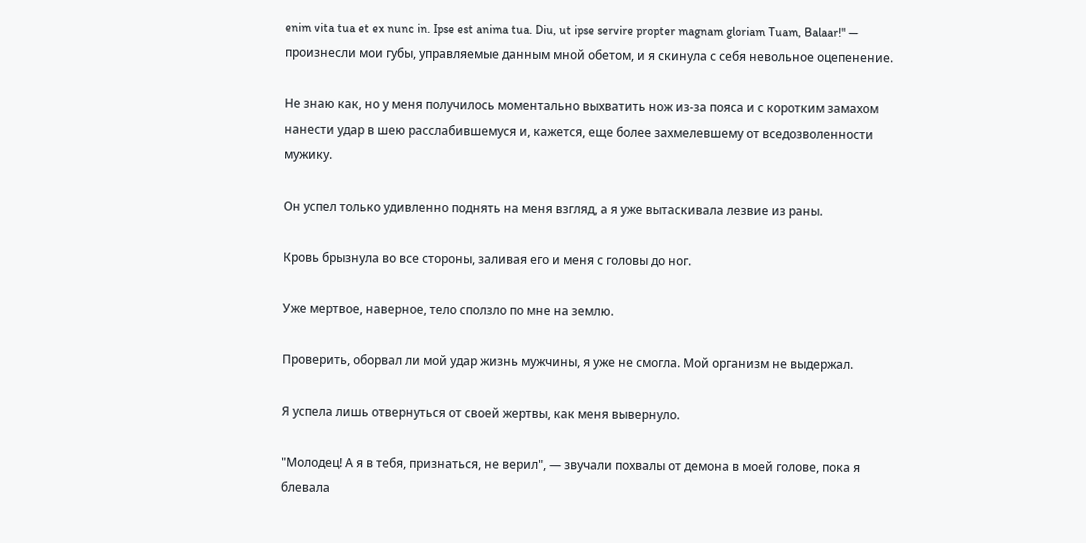enim vita tua et ex nunc in. Ipse est anima tua. Diu, ut ipse servire propter magnam gloriam Tuam, Balaar!" — произнесли мои губы, управляемые данным мной обетом, и я скинула с себя невольное оцепенение.

Не знаю как, но у меня получилось моментально выхватить нож из-за пояса и с коротким замахом нанести удар в шею расслабившемуся и, кажется, еще более захмелевшему от вседозволенности мужику.

Он успел только удивленно поднять на меня взгляд, а я уже вытаскивала лезвие из раны.

Кровь брызнула во все стороны, заливая его и меня с головы до ног.

Уже мертвое, наверное, тело сползло по мне на землю.

Проверить, оборвал ли мой удар жизнь мужчины, я уже не смогла. Мой организм не выдержал.

Я успела лишь отвернуться от своей жертвы, как меня вывернуло.

"Молодец! А я в тебя, признаться, не верил", — звучали похвалы от демона в моей голове, пока я блевала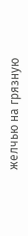желчью на грязную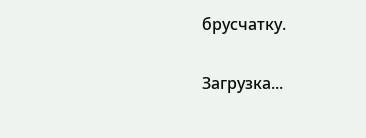брусчатку.

Загрузка...